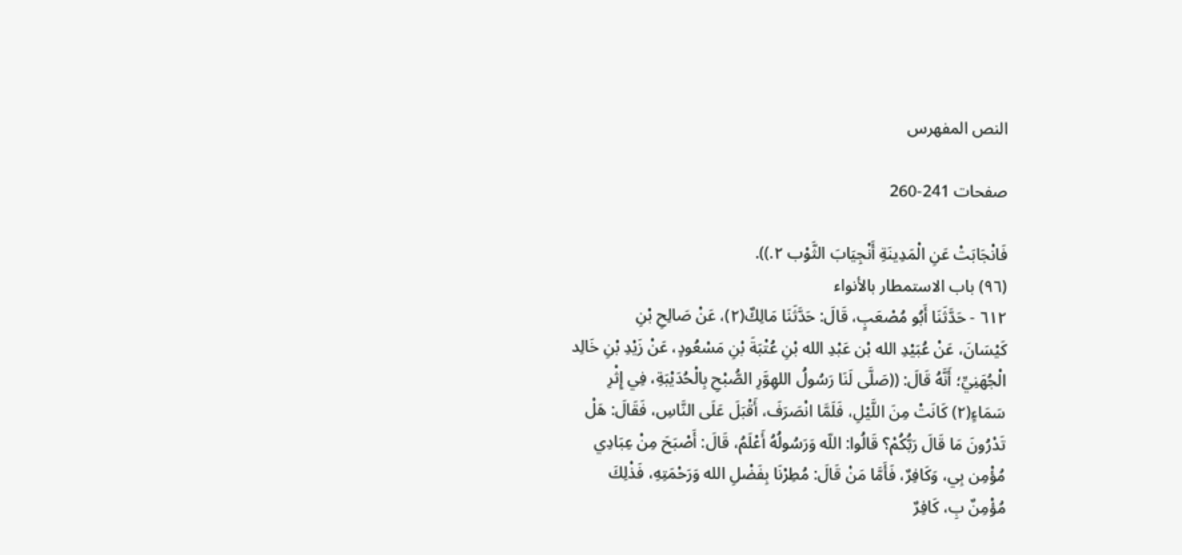النص المفهرس

صفحات 241-260

فَانْجَابَتْ عَنِ الْمَدِينَةِ أَنْجِيَابَ الثَّوْب ٢.)).
(٩٦) باب الاستمطار بالأنواء
٦١٢ - حَدَّثَنَا أَبُو مُصْعَبٍ، قَالَ: حَدَّثَنَا مَالِكٌ(٢)، عَنْ صَالِحِ بْنِ
كَيْسَانَ، عَنْ عُبَيْدِ الله بْن عَبْدِ الله بْنِ عُتْبَةَ بْنِ مَسْعُودٍ، عَنْ زَيْدِ بْنِ خَالِد
الْجُهَنِيِّ؛ أَنَّهُ قَالَ: ((صَلَّى لَنَا رَسُولُ اللهِوَّرِ الصُّبْحِ بِالْحُدَيْبَةِ، فِي إِثْرِ
سَمَاءٍ(٢) كَانَتْ مِنَ اللَّيْلِ، فَلَمَّا انْصَرَفَ، أَقْبَلَ عَلَى النَّاسِ، فَقَالَ: هَلْ
تَدْرُونَ مَا قَالَ رَبُّكُمْ؟ قَالُوا: اللّه وَرَسُولُهُ أَعْلَمُ، قَالَ: أَصْبَحَ مِنْ عِبَادِي
مُؤْمِن بِي، وَكَافِرٌ، فَأَمَّا مَنْ قَالَ: مُطِرْنَا بِفَضْلِ الله وَرَحْمَتِهِ، فَذْلِكَ
مُؤْمِنٌ بِ، كَافِرٌ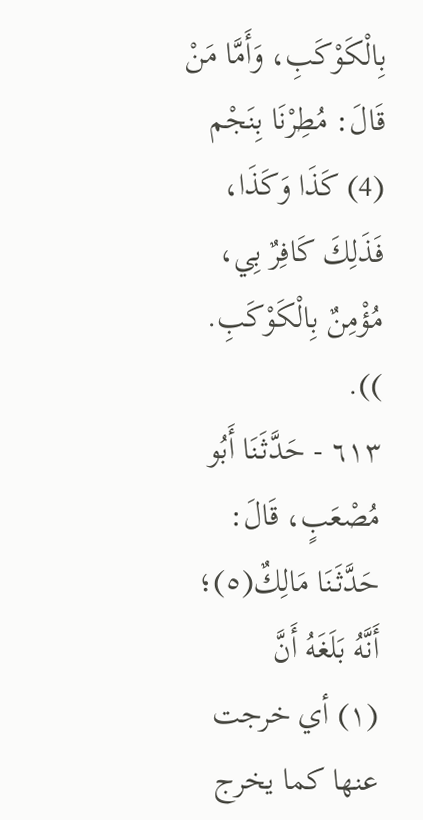بِالْكَوْكَبِ، وَأَمَّا مَنْ قَالَ: مُطِرْنَا بِنَجْم (4) كَذَا وَكَذَا،
فَذَلِكَ كَافِرٌ بِي، مُؤْمِنٌ بِالْكَوْكَبِ. )).
٦١٣ - حَدَّثَنَا أَبُو مُصْعَبٍ، قَالَ: حَدَّثَنَا مَالِكٌ(٥)؛ أَنَّهُ بَلَغَهُ أَنَّ
(١) أي خرجت عنها كما يخرج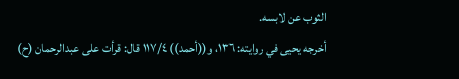الثوب عن لابسه.
أخرجه يحيى في روايته: ١٣٦، و((أحمد)) ١١٧/٤ قال: قرأت على عبدالرحمان (ح)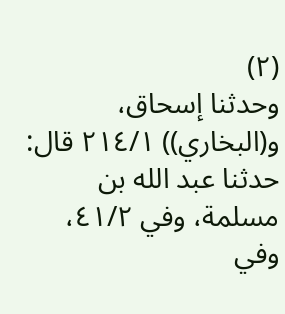(٢)
وحدثنا إسحاق، و(البخاري)) ٢١٤/١ قال: حدثنا عبد الله بن مسلمة، وفي ٤١/٢،
وفي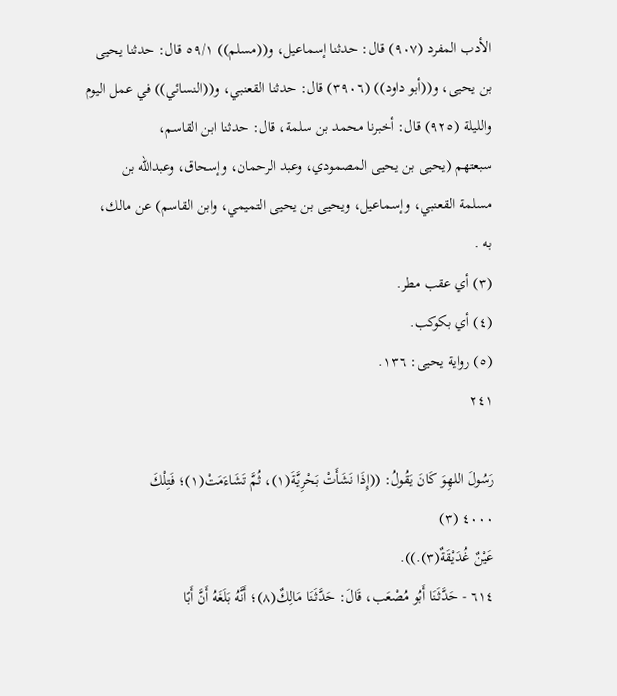الأدب المفرد (٩٠٧) قال: حدثنا إسماعيل، و((مسلم)) ٥٩/١ قال: حدثنا يحيى
بن يحيى، و((أبو داود)) (٣٩٠٦) قال: حدثنا القعنبي، و((النسائي)) في عمل اليوم
والليلة (٩٢٥) قال: أخبرنا محمد بن سلمة، قال: حدثنا ابن القاسم،
سبعتهم (يحيى بن يحيى المصمودي، وعبد الرحمان، وإسحاق، وعبدالله بن
مسلمة القعنبي، وإسماعيل، ويحيى بن يحيى التميمي، وابن القاسم) عن مالك،
به .
(٣) أي عقب مطر.
(٤) أي بكوكب.
(٥) رواية يحيى: ١٣٦.
٢٤١

رَسُولَ اللهِوَ كَانَ يَقُولُ: ((إِذَا نَشَأَتْ بَحْرِيَّةَ(١)، ثُمَّ تَشَاءَمَتْ(١)؛ فَتِلْكَ
٤٠٠٠ (٣)
عَيْنٌ غُدَيْقَةٌ(٣).)).
٦١٤ - حَدَّثَنَا أَبُو مُصْعَب، قَالَ: حَدَّثَنَا مَالِكٌ(٨)؛ أَنَّهُ بَلَغَهُ أَنَّ أَبًا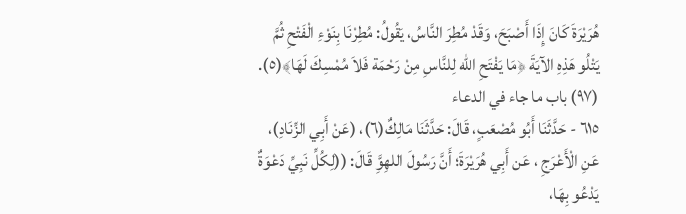هُرَيْرَةَ كَانَ إِذَا أَصْبَحَ، وَقَدْ مُطِرَ النَّاسُ، يَقُولُ: مُطِرْنَا بِنَوْءِ الْفَتْحِ ثُمَّ
يَتْلُو هَذِهِ الآيَةَ ﴿مَا يَفْتَحِ اللّه لِلنَّاسِ مِنْ رَحْمَة فَلاَ مُمْسِكَ لَهَا﴾(٥).
(٩٧) باب ما جاء في الدعاء
٦١٥ - حَدَّثَنَا أَبُو مُصْعَبٍ، قَالَ: حَدَّثَنَا مَالِكٌ(٦)، (عَنْ أَبِي الزِّنَادِ)،
عَنِ الْأَعْرَجِ ، عَن أَبِي هُرَيْرَةَ؛ أَنَّ رَسُولَ اللهِوَِّ قَالَ: ((لِكُلِّ نَبِيِّ دَعْوَةٌ
يَدْعُو بِهَا،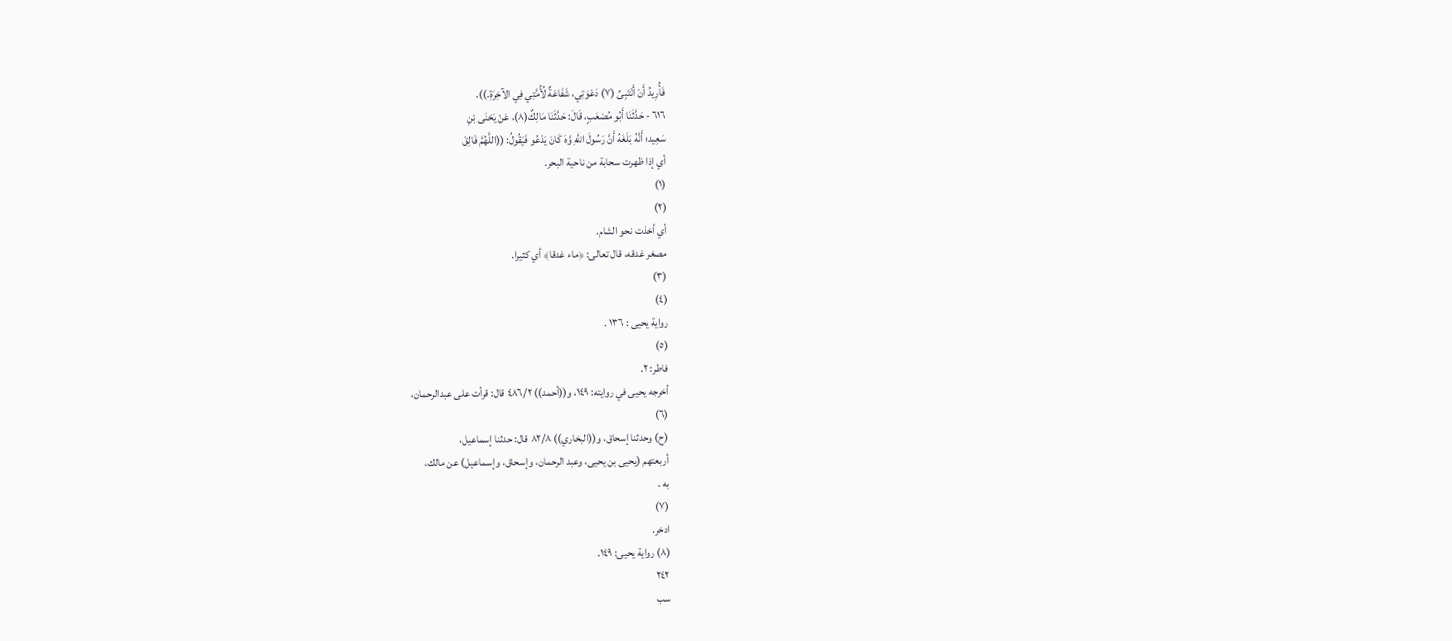فَأُرِيدُ أَنْ أَنْتَبِىِّ (٧) دَعْوَتِي، شَفَاعَةٌ لُأُمَّتِي فِي الآخِرَةِ.)).
٦١٦ - حَدَّثَنَا أَبُو مُصْعَبٍ، قَالَ: حَدَّثَنَا مَالِكٌ(٨)، عَنْ يَحْنَى بْنِ
سَعِيد؛ أَنَّهُ بَلَغَهُ أَنَّ رَسُولَ اللهِ وَّهَ كَانَ يَدْعُو فَيَقُولُ: ((اللَّهُمَّ فَالِقَ
أي إذا ظهرت سحابة من ناحية البحر.
(١)
(٢)
أي أخذت نحو الشام.
مصغر غدقه، قال تعالى: ﴿ماء غدقا﴾ أي كثيرا.
(٣)
(٤)
رواية يحيى : ١٣٦ .
(٥)
فاطر: ٢.
أخرجه يحيى في روايته: ١٤٩، و((أحمد)) ٤٨٦/٢ قال: قرأت على عبدالرحمان،
(٦)
(ح) وحدثنا إسحاق، و((البخاري)) ٨٢/٨ قال: حدثنا إسماعيل،
أربعتهم (يحيى بن يحيى، وعبد الرحمان، وإسحاق، وإسماعيل) عن مالك،
به .
(٧)
ادخر.
(٨) رواية يحيى: ١٤٩.
٢٤٢
سب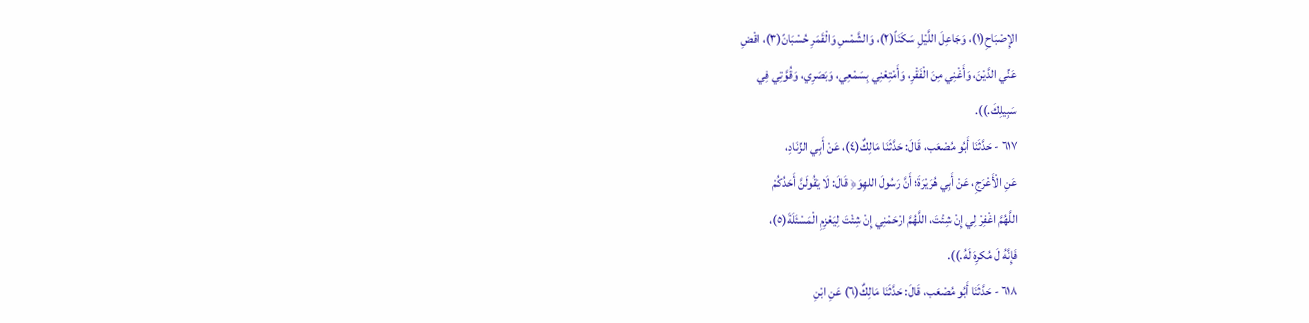الإِصْبَاحِ(١)، وَجَاعِلَ اللَّيْلِ سَكَنَاً(٢)، وَالشَّمْسِ وَالْقَمَرِ حُسْبَانً(٣)، اقْضِ
عَنِّي الدَّيْنَ، وَأَغْنِي مِنَ الْفَقْرِ، وَأَمْتِعْنِي بِسَمْعِي، وَبَصَرِي، وَقُوَّتِي فِي
سَبِيلِكَ.)).
٦١٧ - حَدَّثَنَا أَبُو مُصْعَب، قَالَ: حَدَّثَنَا مَالِكٌ(٤)، عَنْ أَبِي الزِّنَادِ،
عَنِ الْأَعْرَجِ، عَنْ أَبِي هُرَيْرَةَ؛ أَنَّ رَسُولَ اللهِوَ﴿ قَالَ: لَا يَقُولَنَّ أَحَدُكُمْ
اللَّهُمَّ اغْفِرْ لِي إِنْ شِئْتَ، اللَّهُمَّ ارْحَمْنِي إِنْ شِئْتَ لِيَعْزِمِ الْمَسْئَلَةَ(٥)،
فَإِنَّهُ لَ مُكرِهَ لَهُ.)).
٦١٨ - حَدَّثَنَا أَبُو مُصْعَب، قَالَ: حَدَّثَنَا مَالِكٌ(٦) عَنِ ابْنِ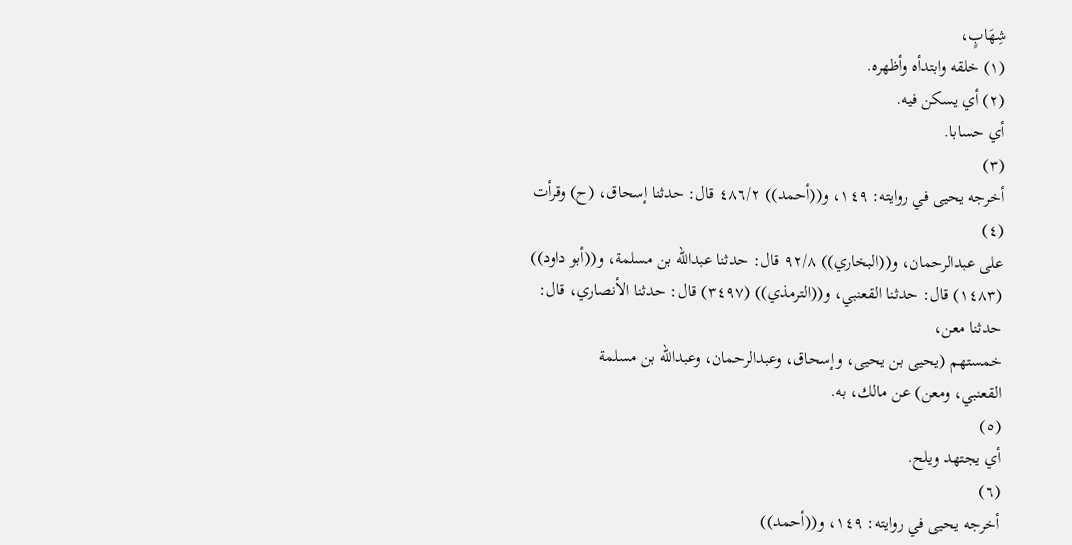شِهَابٍ،
(١) خلقه وابتدأه وأظهره.
(٢) أي يسكن فيه.
أي حسابا.
(٣)
أخرجه يحيى في روايته: ١٤٩، و((أحمد)) ٤٨٦/٢ قال: حدثنا إسحاق، (ح) وقرأت
(٤)
على عبدالرحمان، و((البخاري)) ٩٢/٨ قال: حدثنا عبدالله بن مسلمة، و((أبو داود))
(١٤٨٣) قال: حدثنا القعنبي، و((الترمذي)) (٣٤٩٧) قال: حدثنا الأنصاري، قال:
حدثنا معن،
خمستهم (يحيى بن يحيى، وإسحاق، وعبدالرحمان، وعبدالله بن مسلمة
القعنبي، ومعن) عن مالك، به.
(٥)
أي یجتهد ویلح.
(٦)
أخرجه يحيى في روايته: ١٤٩، و((أحمد))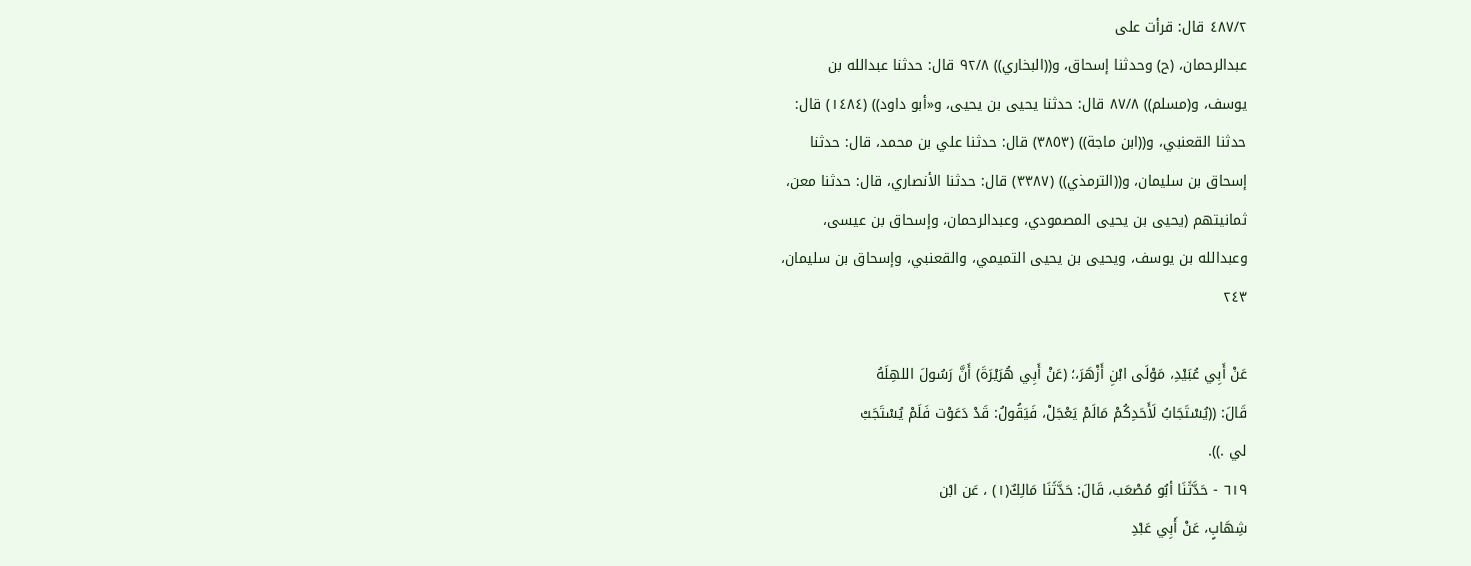٤٨٧/٢ قال: قرأت على
عبدالرحمان، (ح) وحدثنا إسحاق، و((البخاري)) ٩٢/٨ قال: حدثنا عبدالله بن
یوسف، و(مسلم)) ٨٧/٨ قال: حدثنا یحیی بن یحیی، و«أبو داود)) (١٤٨٤) قال:
حدثنا القعنبي، و((ابن ماجة)) (٣٨٥٣) قال: حدثنا علي بن محمد، قال: حدثنا
إسحاق بن سليمان، و((الترمذي)) (٣٣٨٧) قال: حدثنا الأنصاري، قال: حدثنا معن،
ثمانيتهم (يحيى بن يحيى المصمودي، وعبدالرحمان، وإسحاق بن عیسی،
وعبدالله بن يوسف، ويحيى بن يحيى التميمي، والقعنبي، وإسحاق بن سليمان،
٢٤٣

عَنْ أَبِي عُبَيْدِ، مَوْلَى ابْنِ أَزْهَرَ،؛ (عَنْ أَبِي هُرَيْرَةَ) أَنَّ رَسُولَ اللهِلَهُ
قَالَ: ((يُسْتَجَابُ لَأَحَدِكُمْ مَالَمْ يَعْجَلْ، فَيَقُولُ: قَدْ دَعَوْت فَلَمْ يُسْتَجَبْ
لي .)).
٦١٩ - حَدَّثَنَا أبُو مُصْعَب، قَالَ: حَدَّثَنَا مَالِكٌ(١) ، عَن ابْن
شِهَابٍ، عَنْ أَبِي عَبْدِ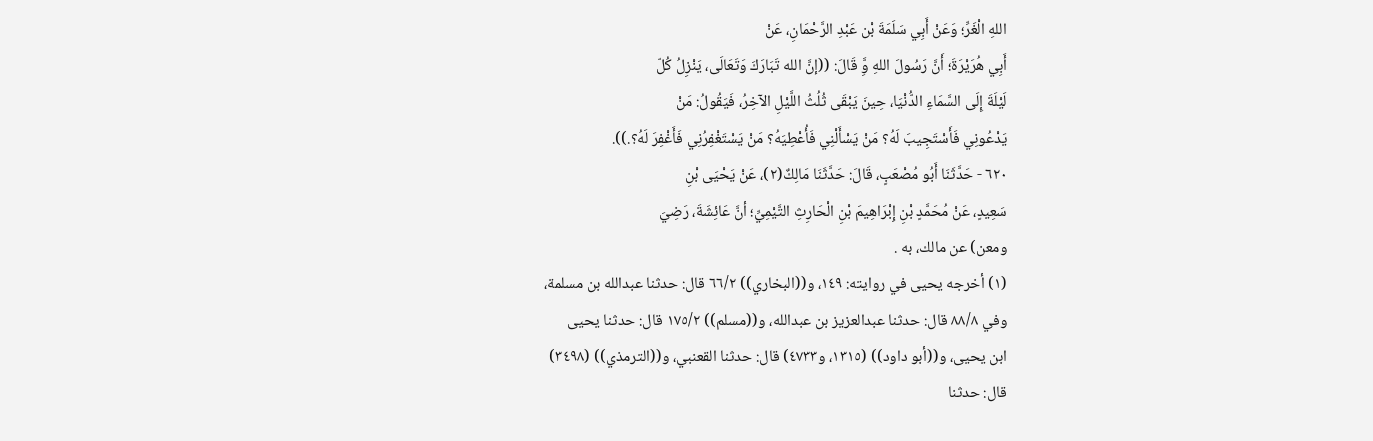اللهِ الْغَرِّ؛ وَعَنْ أَبِي سَلَمَةَ بْن عَبْدِ الرَّحْمَانِ، عَنْ
أَبِي هُرَيْرَةَ؛ أَنَّ رَسُولَ اللهِ وَِّ قَالَ: ((إنَّ الله تَبَارَكَ وَتَعَالَى، يَنْزِلُ كُلّ
لَيْلَةَ إِلَى السَّمَاءِ الدُّنْيَا، حِينَ يَبْقَى ثُلُثُ اللَّيْلِ الآخِرُ، فَيَقُولُ: مَنْ
يَدْعُونِي فَأَسْتَجِيبَ لَهُ؟ مَنْ يَسْأَلْنِي فَأُعْطِيَهُ؟ مَنْ يَسْتَغْفِرُنِي فَأَغْفِرَ لَهُ؟.)).
٦٢٠ - حَدَّثَنَا أَبُو مُصْعَبٍ، قَالَ: حَدَّثَنَا مَالِكٌ(٢)، عَنْ يَحْيَى بْنِ
سَعِيدٍ، عَنْ مُحَمَّدٍ بْنِ إِبْرَاهِيمَ بْنِ الْحَارِثِ التَّيْمِيِّ؛ أنَّ عَائِشَةَ، رَضِيَ
ومعن) عن مالك، به .
(١) أخرجه يحيى في روايته: ١٤٩، و((البخاري)) ٦٦/٢ قال: حدثنا عبدالله بن مسلمة،
وفي ٨٨/٨ قال: حدثنا عبدالعزيز بن عبدالله، و((مسلم)) ١٧٥/٢ قال: حدثنا يحيى
ابن يحيى، و((أبو داود)) (١٣١٥، و٤٧٣٣) قال: حدثنا القعنبي، و((الترمذي)) (٣٤٩٨)
قال: حدثنا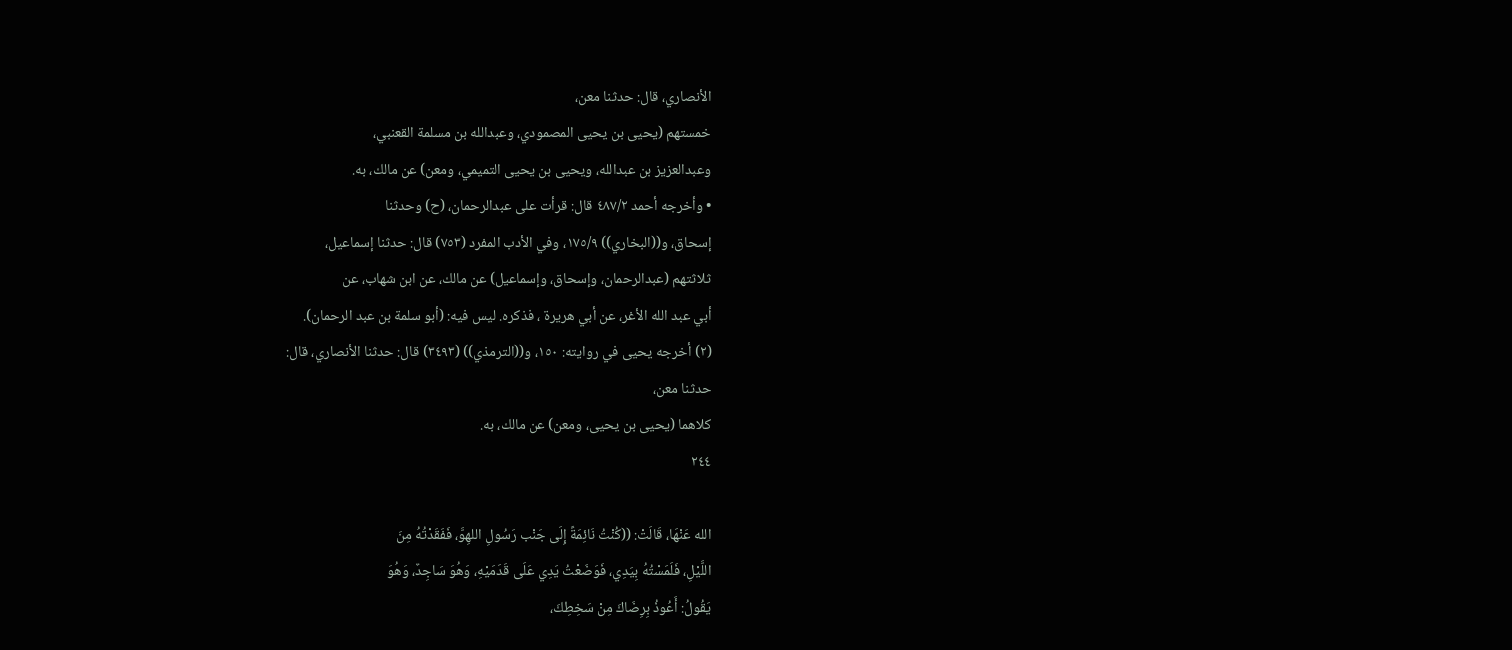الأنصاري، قال: حدثنا معن،
خمستهم (يحيى بن يحيى المصمودي، وعبدالله بن مسلمة القعنبي،
وعبدالعزيز بن عبدالله، ويحيى بن يحيى التميمي، ومعن) عن مالك، به.
• وأخرجه أحمد ٤٨٧/٢ قال: قرأت على عبدالرحمان، (ح) وحدثنا
إسحاق، و((البخاري)) ١٧٥/٩، وفي الأدب المفرد (٧٥٣) قال: حدثنا إسماعيل،
ثلاثتهم (عبدالرحمان، وإسحاق، وإسماعيل) عن مالك، عن ابن شهاب، عن
أبي عبد الله الأغر، عن أبي هريرة ، فذكره. ليس فيه: (أبو سلمة بن عبد الرحمان).
(٢) أخرجه يحيى في روايته: ١٥٠، و((الترمذي)) (٣٤٩٣) قال: حدثنا الأنصاري، قال:
حدثنا معن،
كلاهما (يحيى بن يحيى، ومعن) عن مالك، به.
٢٤٤

الله عَنْهَا، قَالَتْ: ((كُنْتُ نَائِمَةً إِلَى جَنْب رَسُولِ اللهِوَّ، فَفَقَدْتُهُ مِنَ
اللَّيْلِ، فَلَمَسْتُهُ بِيَدِي، فَوَضَعْتُ يَدِي عَلَى قَدَمَيْهِ، وَهُوَ سَاجِدٌ، وَهُوَ
يَقُولُ: أَعُوذُ بِرِضَاكَ مِنْ سَخِطِكَ،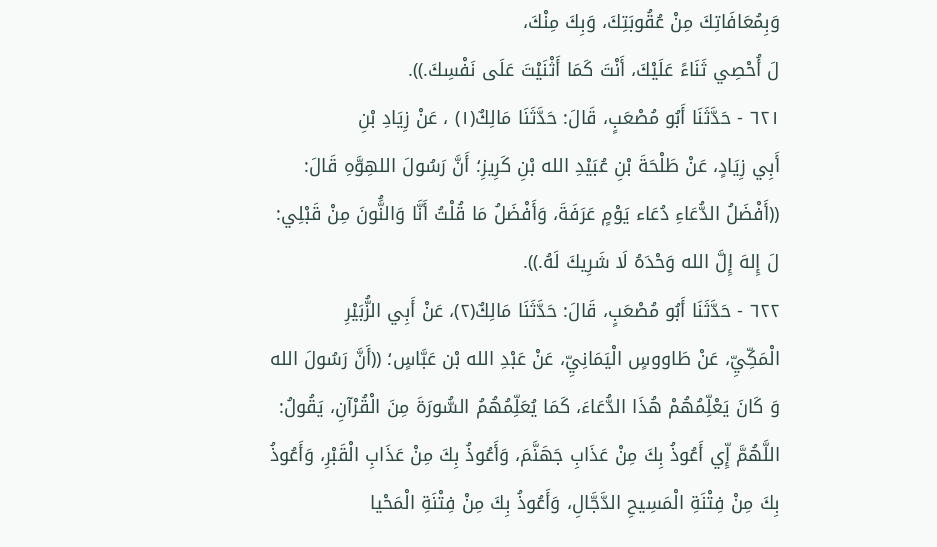وَبِمُعَافَاتِكَ مِنْ عُقُوبَتِكَ، وَبِكَ مِنْكَ،
لَ أُحْصِي ثَنَاءً عَلَيْكَ، أَنْتَ كَمَا أَثْنَيْتَ عَلَى نَفْسِكَ.)).
٦٢١ - حَدَّثَنَا أَبُو مُصْعَبٍ، قَالَ: حَدَّثَنَا مَالِكٌ(١) ، عَنْ زِيَادِ بْنِ
أَبِي زِيَادٍ، عَنْ طَلْحَةَ بْنِ عُبَيْدِ الله بْنِ كَرِيزِ؛ أَنَّ رَسُولَ اللهِوَّهِ قَالَ:
((أَفْضَلُ الدُّعَاءِ دُعَاء يَوْمٍ عَرَفَةَ، وَأَفْضَلُ مَا قُلْتُ أَنَّا وَالنَُّونَ مِنْ قَبْلِي:
لَ إِلهَ إِلَّ الله وَحْدَهُ لَا شَرِيكَ لَهُ.)).
٦٢٢ - حَدَّثَنَا أَبُو مُصْعَبٍ، قَالَ: حَدَّثَنَا مَالِكٌ(٢)، عَنْ أَبِي الزُّبَيْرِ
الْمَكِّيِّ، عَنْ طَاووسٍ الْيَمَانِيِّ، عَنْ عَبْدِ الله بْن عَبَّاسٍ؛ ((أَنَّ رَسُولَ الله
وَ كَانَ يَعْلِّمُهُمْ هُذَا الدُّعَاءَ، كَمَا يُعَلِّمُهُمُ السُّورَةَ مِنَ الْقُرْآنِ، يَقُولُ:
اللَّهُمَّ إِّي أَعُوذُ بِكَ مِنْ عَذَابِ جَهَنَّمَ، وَأَعُوذُ بِكَ مِنْ عَذَابِ الْقَبْرِ، وَأَعُوذُ
بِكَ مِنْ فِتْنَةِ الْمَسِيحِ الدَّجَّالِ، وَأَعُوذُ بِكَ مِنْ فِتْنَةِ الْمَحْيا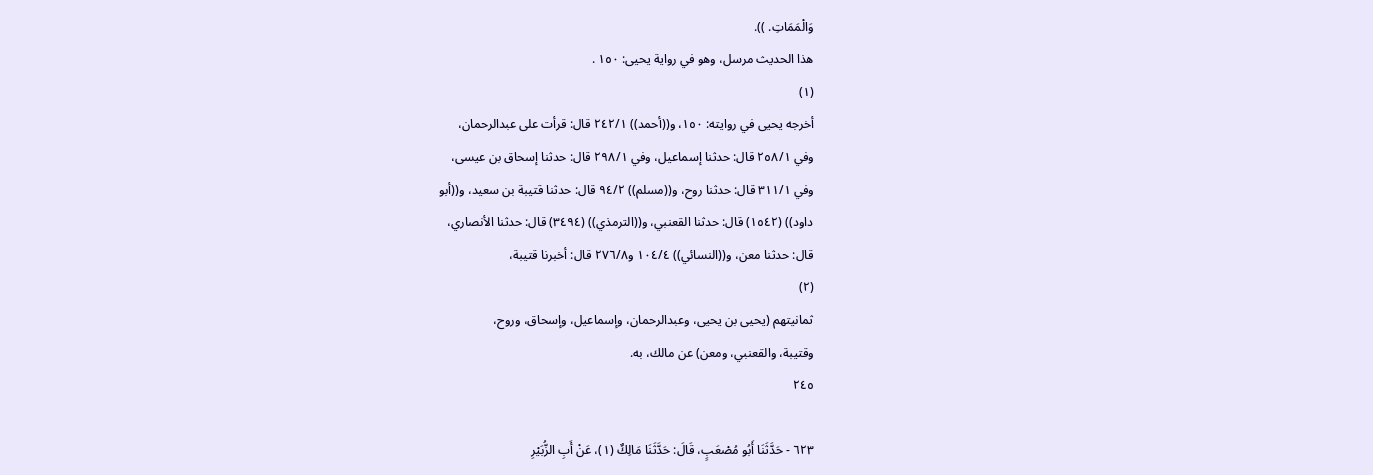وَالْمَمَاتِ. )).
هذا الحديث مرسل، وهو في رواية يحيى: ١٥٠ .
(١)
أخرجه يحيى في روايته: ١٥٠، و((أحمد)) ٢٤٢/١ قال: قرأت على عبدالرحمان،
وفي ٢٥٨/١ قال: حدثنا إسماعيل، وفي ٢٩٨/١ قال: حدثنا إسحاق بن عيسى،
وفي ٣١١/١ قال: حدثنا روح، و((مسلم)) ٩٤/٢ قال: حدثنا قتيبة بن سعيد، و((أبو
داود)) (١٥٤٢) قال: حدثنا القعنبي، و((الترمذي)) (٣٤٩٤) قال: حدثنا الأنصاري،
قال: حدثنا معن، و((النسائي)) ١٠٤/٤ و٢٧٦/٨ قال: أخبرنا قتيبة،
(٢)
ثمانيتهم (يحيى بن يحيى، وعبدالرحمان، وإسماعيل، وإسحاق، وروح،
وقتيبة، والقعنبي، ومعن) عن مالك، به.
٢٤٥

٦٢٣ - حَدَّثَنَا أَبُو مُصْعَبٍ، قَالَ: حَدَّثَنَا مَالِكٌ (١)، عَنْ أَبِ الزُّبَيْرِ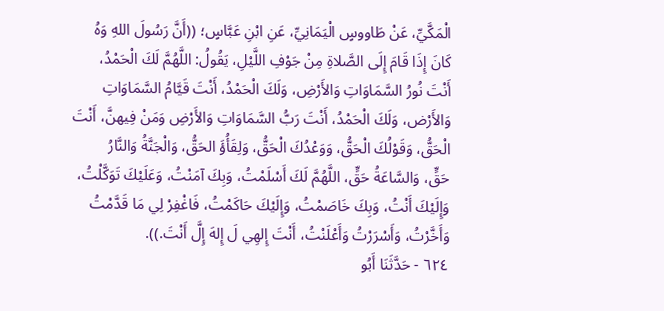الْمَكَّيِّ، عَنْ طَاووسٍ الْيَمَانِيِّ، عَنِ ابْنِ عَبَّاسٍ؛ ((أَنَّ رَسُولَ اللهِ وَهُ
كَانَ إِذَا قَامَ إِلَى الصَّلاةِ مِنْ جَوْفِ اللَّيْلِ، يَقُولُ: اللَّهُمَّ لَكَ الْحَمْدُ،
أَنْتَ نُورُ السَّمَاوَاتِ وَالأَرْضِ، وَلَكَ الْحَمْدُ، أَنْتَ قَيَّامُ السَّمَاوَاتِ
وَالأَرْض، وَلَكَ الْحَمْدُ، أَنْتَ رَبُّ السَّمَاوَاتِ وَالأَرْضِ وَمَنْ فِيهنَّ، أَنْتَ
الْحَقُّ، وَقَوْلُكَ الْحَقُّ، وَوَعْدُكَ الْحَقُّ، وَلِقَأُؤَ الحَقُّ، وَالْجَنَّةُ وَالنَّارُ
حَقٍّ، وَالسَّاعَةُ حَقٍّ، اللَّهُمَّ لَكَ أَسْلَمْتُ، وَبِكَ آمَنْتُ، وَعَلَيْكَ تَوَكَّلْتُ،
وَإِلَيْكَ أَنْتُ، وَبِكَ خَاصَمْتُ، وَإِلَيْكَ حَاكَمْتُ، فَاغْفِرْ لِي مَا قَدَّمْتُ
وَأَخَّرْتُ، وَأَسْرَرْتُ وَأَعْلَنْتُ، أَنْتَ إِلهِي لَ إِلهَ إِلَّ أَنْتَ.)).
٦٢٤ - حَدَّثَنَا أَبُو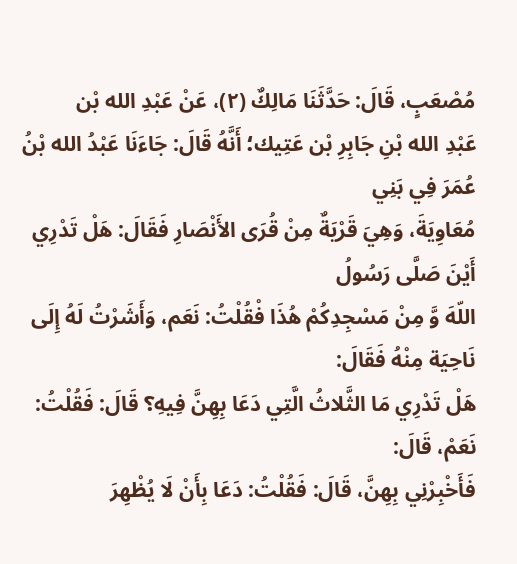مُصْعَبٍ، قَالَ: حَدَّثَنَا مَالِكٌ (٢)، عَنْ عَبْدِ الله بْن
عَبْدِ الله بْنِ جَابِرِ بْن عَتِيك؛ أَنَّهُ قَالَ: جَاءَنَا عَبْدُ الله بْنُ عُمَرَ فِي بَنِي
مُعَاوِيَةَ، وَهِيَ قَرْيَةٌ مِنْ قُرَى الأَنْصَارِ فَقَالَ: هَلْ تَدْرِي أَيْنَ صَلَّى رَسُولُ
اللّهَ وَّ مِنْ مَسْجِدِكُمْ هُذَا فْقُلْتُ: نَعَم، وَأَشَرْتُ لَهُ إِلَى نَاحِيَة مِنْهُ فَقَالَ:
هَلْ تَدْرِي مَا الثَّلاثُ الَّتِي دَعَا بِهِنَّ فِيهِ؟ قَالَ: فَقُلْتُ: نَعَمْ، قَالَ:
فَأَخْبِرْنِي بِهِنَّ، قَالَ: فَقُلْتُ: دَعَا بِأَنْ لَا يُظْهِرَ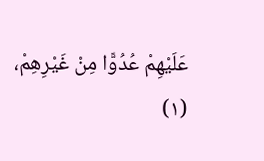عَلَيْهِمْ عُدُوًّا مِنْ غَيْرِهِمْ،
(١)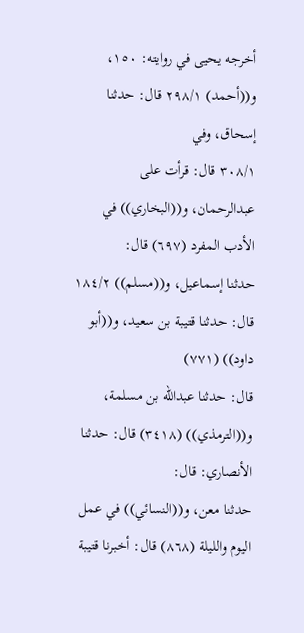أخرجه يحيى في روايته: ١٥٠، و((أحمد) ٢٩٨/١ قال: حدثنا إسحاق، وفي
٣٠٨/١ قال: قرأت على عبدالرحمان، و((البخاري)) في الأدب المفرد (٦٩٧) قال:
حدثنا إسماعيل، و((مسلم)) ١٨٤/٢ قال: حدثنا قتيبة بن سعيد، و((أبو داود)) (٧٧١)
قال: حدثنا عبدالله بن مسلمة، و((الترمذي)) (٣٤١٨) قال: حدثنا الأنصاري: قال:
حدثنا معن، و((النسائي)) في عمل اليوم والليلة (٨٦٨) قال: أخبرنا قتيبة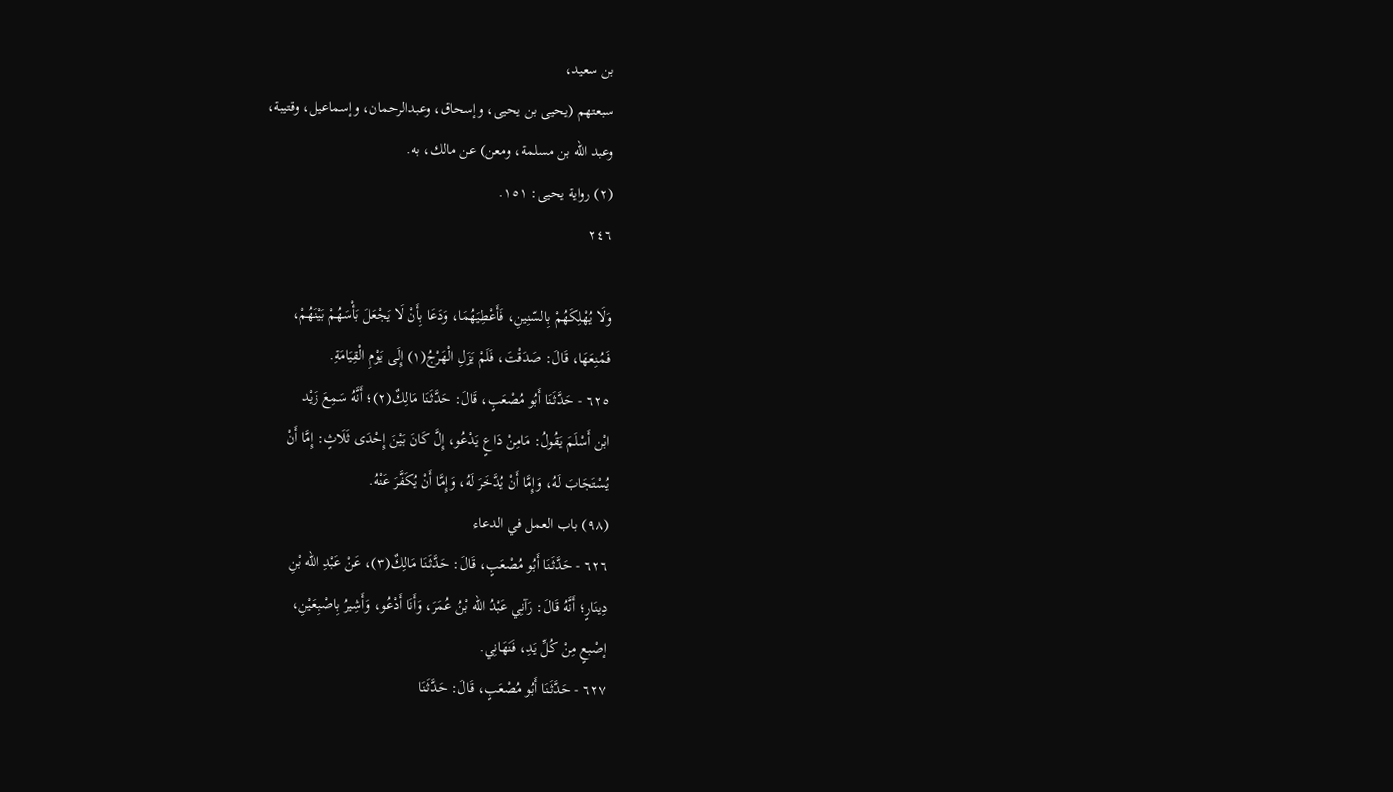بن سعيد،
سبعتهم (يحيى بن يحيى، وإسحاق، وعبدالرحمان، وإسماعيل، وقتيبة،
وعبد الله بن مسلمة، ومعن) عن مالك، به.
(٢) رواية يحيى: ١٥١.
٢٤٦

وَلَا يُهْلِكَهُمْ بِالسّنِينِ، فَأَعْطِيَهُمَا، وَدَعَا بِأَنْ لَا يَجْعَلَ بَأْسَهُمْ بَيْنَهُمْ،
فَمُنِعَهَا، قَالَ: صَدَقْتَ، فَلَمْ يَزَلِ الْهَرْجُ(١) إِلَى يَوْمِ الْقِيَامَةِ.
٦٢٥ - حَدَّثَنَا أَبُو مُصْعَبٍ، قَالَ: حَدَّثَنَا مَالِكٌ(٢)؛ أَنَّهُ سَمِعَ زَيْد
ابْن أَسْلَمَ يَقُولُ: مَامِنْ دَاعٍ يَدْعُو، إِلَّ كَانَ بَيْنَ إِحْدَى ثَلَاثٍ: إِمَّا أَنْ
يُسْتَجَابَ لَهُ، وَإِمَّا أَنْ يُدَّخَرَ لَهُ، وَإِمَّا أَنْ يُكَفَّرَ عَنْهُ.
(٩٨) باب العمل في الدعاء
٦٢٦ - حَدَّثَنَا أَبُو مُصْعَبٍ، قَالَ: حَدَّثَنَا مَالِكٌ(٣)، عَنْ عَبْدِ الله بْنِ
دِينَارٍ؛ أَنَّهُ قَالَ: رَآنِي عَبْدُ الله بْنُ عُمَرَ، وَأَنَا أَدْعُو، وَأَشِيرُ بِاصْبِعَيْنِ،
إصْبعٍ مِنْ كُلِّ يَدِ، فَنَهَانِي.
٦٢٧ - حَدَّثَنَا أَبُو مُصْعَبٍ، قَالَ: حَدَّثَنَا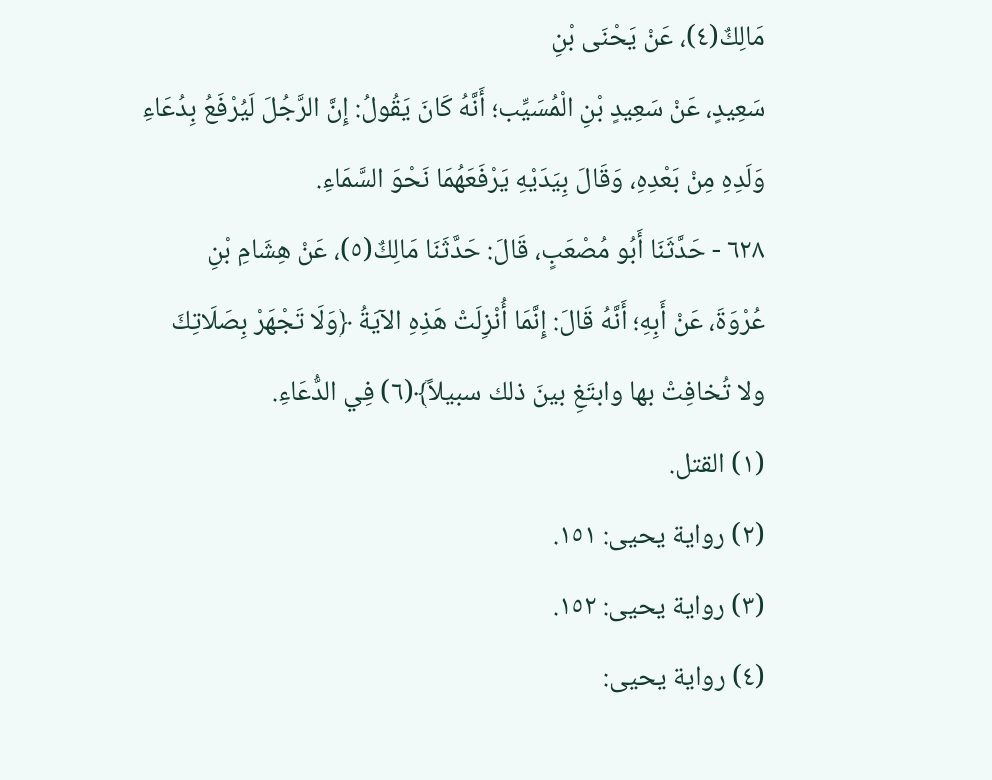مَالِكٌ(٤)، عَنْ يَحْنَى بْنِ
سَعِيدٍ، عَنْ سَعِيدٍ بْنِ الْمُسَيِّب؛ أَنَّهُ كَانَ يَقُولُ: إِنَّ الرَّجُلَ لَيُرْفَعُ بِدُعَاءِ
وَلَدِهِ مِنْ بَعْدِهِ، وَقَالَ بِيَدَيْهِ يَرْفَعَهُمَا نَحْوَ السَّمَاءِ.
٦٢٨ - حَدَّثَنَا أَبُو مُصْعَبٍ، قَالَ: حَدَّثَنَا مَالِكٌ(٥)، عَنْ هِشَامِ بْنِ
عُرْوَةَ، عَنْ أَبِهِ؛ أَنَّهُ قَالَ: إِنَّمَا أُنْزِلَتْ هَذِهِ الآيَةُ ﴿وَلَا تَجْهَرْ بِصَلَاتِكَ
ولا تُخافِتْ بها وابتَغِ بينَ ذلك سبيلاً﴾(٦) فِي الدُّعَاءِ.
(١) القتل.
(٢) رواية يحيى: ١٥١.
(٣) رواية يحيى: ١٥٢.
(٤) رواية يحيى: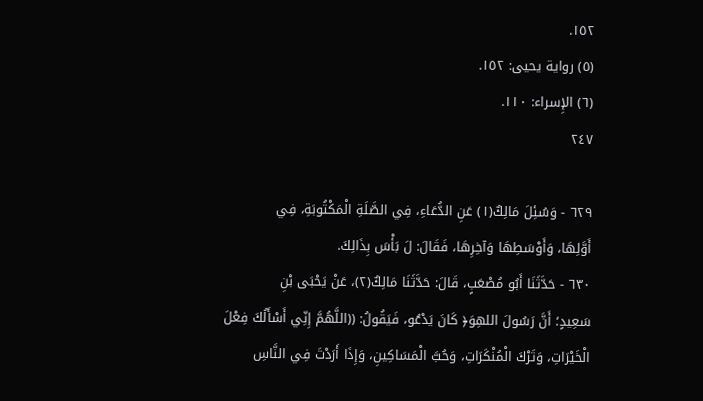١٥٢.
(٥) رواية يحيى: ١٥٢.
(٦) الإِسراء: ١١٠.
٢٤٧

٦٢٩ - وَسُئِلَ مَالِكٌ(١) عَنِ الدُّعَاءِ، فِي الصَّلَةِ الْمَكْتُوبَةِ، فِي
أَوَّلِهَا، وَأَوْسَطِهَا وَآخِرِهَا، فَقَالَ: لَ بَأْسَ بِذَالِكَ.
٦٣٠ - حَدَّثَنَا أَبُو مُصْعَبٍ، قَالَ: حَدَّثَنَا مَالِكٌ(٢)، عَنْ يَحْبَى بْنِ
سَعِيدٍ؛ أَنَّ رَسُولَ اللهِوَ﴿ كَانَ يَدْعُو، فَيَقُولُ: ((اللَّهُمَّ إِنِّي أَسْأَلُكَ فِعْلَ
الْخَيْرَاتِ، وَتَرْكَ الْمُنْكَرَاتِ، وَحُبَّ الْمَسَاكِينِ، وَإِذَا أَرَدْتَ فِي النَّاسِ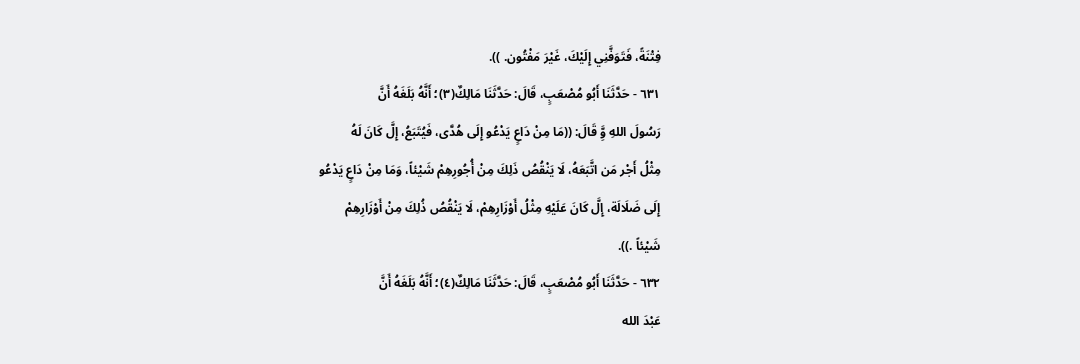فِتْنَةً، فَتَوَفَّنِي إِلَيْكَ، غَيْرَ مَفْتُون. )).
٦٣١ - حَدَّثَنَا أَبُو مُصْعَبٍ، قَالَ: حَدَّثَنَا مَالِكٌ(٣)؛ أَنَّهُ بَلَغَهُ أَنَّ
رَسُولَ اللهِ وَِّ قَالَ: ((مَا مِنْ دَاعٍ يَدْعُو إِلَى هُدَّى، فَيُتَبَعُ، إِلَّ كَانَ لَهُ
مِثْلُ أَجْر مَن اتَّبَعَهُ، لَا يَنْقُصُ ذَلِكَ مِنْ أُجُورِهِمْ شَيْئاً، وَمَا مِنْ دَاعٍ يَدْعُو
إِلَى ضَلَالَة، إِلَّ كَانَ عَلَيْهِ مِثْلُ أَوْزَارِهِمْ، لَا يَنْقُصُ ذُلِكَ مِنْ أَوْزَارِهِمْ
شَيْئاً .)).
٦٣٢ - حَدَّثَنَا أَبُو مُصْعَبٍ، قَالَ: حَدَّثَنَا مَالِكٌ(٤)؛ أَنَّهُ بَلَغَهُ أَنَّ
عَبْدَ الله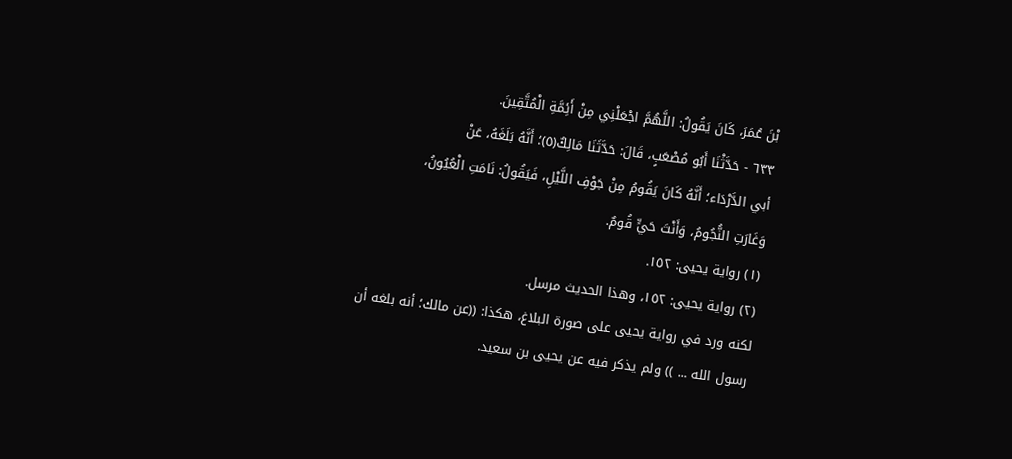بْنَ عُمَرَ، كَانَ يَقُولُ: اللَّهُمَّ اجْعَلْنِي مِنْ أَئِمَّةِ الْمُتَّقِينَ.
٦٣٣ - حَدَّثْنَا أَبُو مُصْعَبٍ، قَالَ: حَدَّثَنَا مَالِكٌ(٥)؛ أَنَّهُ بَلَغَهُ، عَنْ
أبي الدَّرْدَاء؛ أَنَّهُ كَانَ يَقُومُ مِنْ جَوْفِ اللَّيْلِ، فَيَقُولُ: نَامَتِ الْعُيُونُ،
وَغَارَتِ النُّجُومُ، وَأَنْتَ حَيٍّ قُومٌ.
(١) رواية يحيى: ١٥٢.
(٢) رواية يحيى: ١٥٢، وهذا الحديث مرسل.
لكنه ورد في رواية يحيى على صورة البلاغ، هكذا: ((عن مالك؛ أنه بلغه أن
رسول الله ... )) ولم يذكر فيه عن يحيى بن سعيد.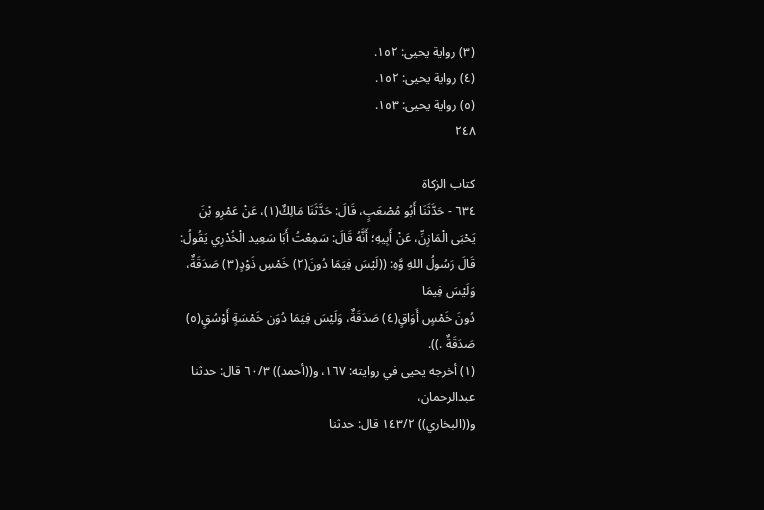(٣) رواية يحيى: ١٥٢.
(٤) رواية يحيى: ١٥٢.
(٥) رواية يحيى: ١٥٣.
٢٤٨

كتاب الزكاة
٦٣٤ - حَدَّثَنَا أَبُو مُصْعَبٍ، قَالَ: حَدَّثَنَا مَالِكٌ(١)، عَنْ عَمْرِو بْنَ
يَحْبَى الْمَازِنِّ، عَنْ أَبِيهِ؛ أَنَّهُ قَالَ: سَمِعْتُ أَبَا سَعِيد الْخُدْرِي يَقُولُ:
قَالَ رَسُولُ اللهِ وَّهِ: ((لَيْسَ فِيَمَا دُونَ(٢) خَمْسِ ذَوْدٍ(٣) صَدَقَةٌ، وَلَيْسَ فِيمَا
دُونَ خَمْسٍ أَوَاقٍ(٤) صَدَقَةٌ، وَلَيْسَ فِيَمَا دُوَن خَمْسَةٍ أَوْسُقٍ(٥) صَدَقَةٌ .)).
(١) أخرجه يحيى في روايته: ١٦٧، و((أحمد)) ٦٠/٣ قال: حدثنا عبدالرحمان،
و((البخاري)) ١٤٣/٢ قال: حدثنا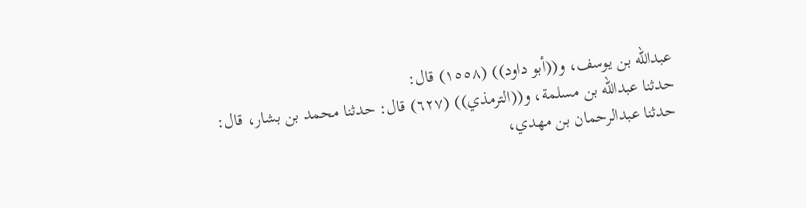عبدالله بن يوسف، و((أبو داود)) (١٥٥٨) قال:
حدثنا عبدالله بن مسلمة، و((الترمذي)) (٦٢٧) قال: حدثنا محمد بن بشار، قال:
حدثنا عبدالرحمان بن مهدي،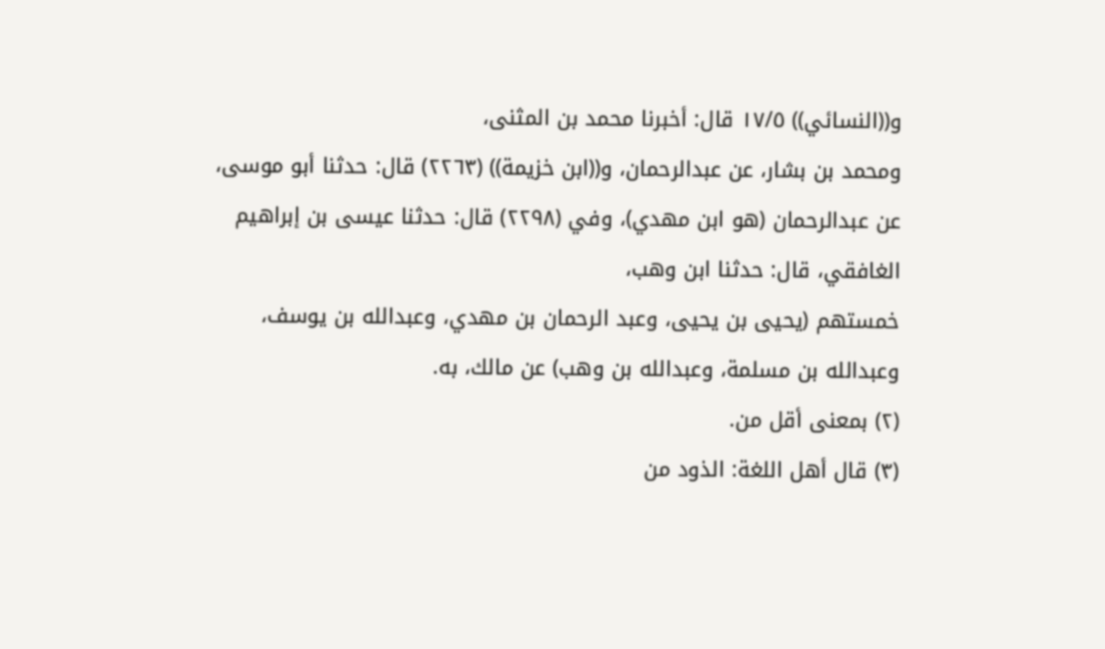و((النسائي)) ١٧/٥ قال: أخبرنا محمد بن المثنى،
ومحمد بن بشار، عن عبدالرحمان، و((ابن خزيمة)) (٢٢٦٣) قال: حدثنا أبو موسى،
عن عبدالرحمان (هو ابن مهدي)، وفي (٢٢٩٨) قال: حدثنا عيسى بن إبراهيم
الغافقي، قال: حدثنا ابن وهب،
خمستهم (يحيى بن يحيى، وعبد الرحمان بن مهدي، وعبدالله بن يوسف،
وعبدالله بن مسلمة، وعبدالله بن وهب) عن مالك، به.
(٢) بمعنى أقل من.
(٣) قال أهل اللغة: الذود من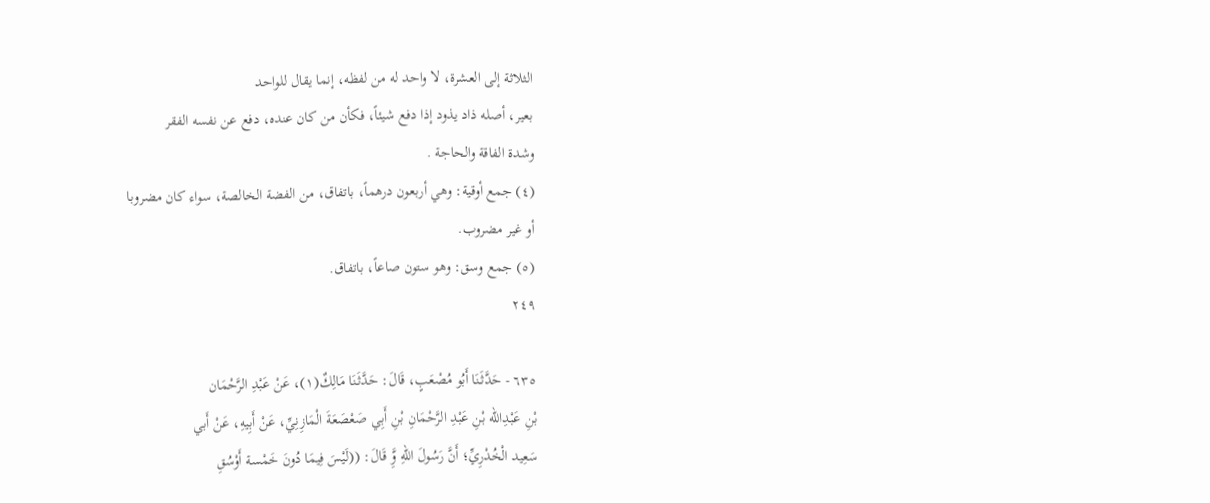الثلاثة إلى العشرة، لا واحد له من لفظه، إنما يقال للواحد
بعير، أصله ذاد يذود إذا دفع شيئاً، فكأن من كان عنده، دفع عن نفسه الفقر
وشدة الفاقة والحاجة .
(٤) جمع أوقية: وهي أربعون درهماً، باتفاق، من الفضة الخالصة، سواء كان مضروبا
أو غير مضروب.
(٥) جمع وسق: وهو ستون صاعاً، باتفاق.
٢٤٩

٦٣٥ - حَدَّثَنَا أَبُو مُصْعَبٍ، قَالَ: حَدَّثَنَا مَالِكٌ(١)، عَنْ عَبْدِ الرَّحْمَان
بْنِ عَبْدِالله بْنِ عَبْدِ الرَّحْمَانِ بْنِ أَبِي صَعْصَعَةَ الْمَازِنِيِّ، عَنْ أَبِيهِ، عَنْ أَبي
سَعِيد الْخُدْرِيِّ؛ أَنَّ رَسُولَ اللهِ وَِّ قَالَ: ((لَيْسَ فِيمَا دُونَ خَمْسة أَوْسُقِ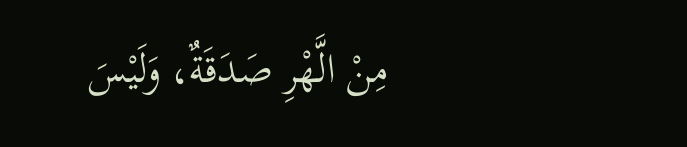مِنْ الَّهْرِ صَدَقَةٌ، وَلَيْسَ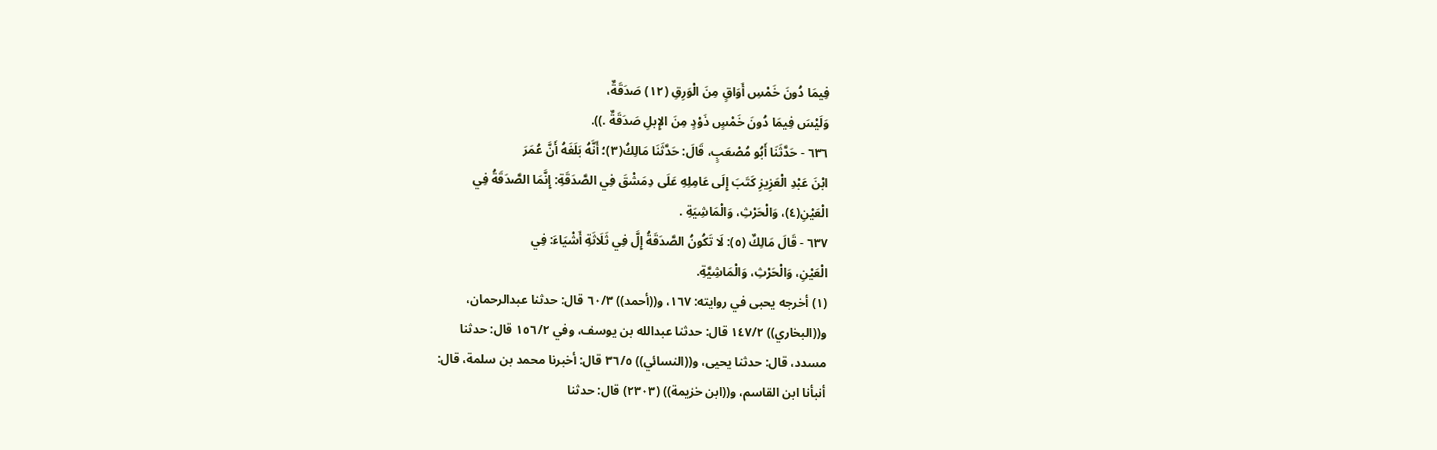فِيمَا دُونَ خَمْسِ أَوَاقٍ مِنَ الْوَرِقِ (١٢) صَدَقَةٌ،
وَلَيْسَ فِيمَا دُونَ خَمْسٍ ذَوْدٍ مِنَ الإِبلِ صَدَقَةٌ .)).
٦٣٦ - حَدَّثَنَا أَبُو مُصْعَبٍ، قَالَ: حَدَّثَنَا مَالِكُ(٣)؛ أَنَّهُ بَلَغَهُ أَنَّ عُمَرَ
ابْنَ عَبْدِ الْعَزِيزِ كَتَبَ إِلَى عَامِلِهِ عَلَى دِمَشْقَ فِي الصَّدَقَةِ: إِنَّمَا الصَّدَقَةُ فِي
الْعَيْنِ(٤)، وَالْحَرْثِ، وَالْمَاشِيَةِ .
٦٣٧ - قَالَ مَالِكٌ (٥): لَا تَكُونُ الصَّدَقَةُ إِلَّ فِي ثَلَاثَةِ أَشْيَاءَ: فِي
الْعَيْنِ، وَالْحَرْثِ، وَالْمَاشِيَّةِ.
(١) أخرجه يحبى في روايته: ١٦٧، و((أحمد)) ٦٠/٣ قال: حدثنا عبدالرحمان،
و((البخاري)) ١٤٧/٢ قال: حدثنا عبدالله بن يوسف، وفي ١٥٦/٢ قال: حدثنا
مسدد، قال: حدثنا يحيى، و((النسائي)) ٣٦/٥ قال: أخبرنا محمد بن سلمة، قال:
أنبأنا ابن القاسم، و((ابن خزيمة)) (٢٣٠٣) قال: حدثنا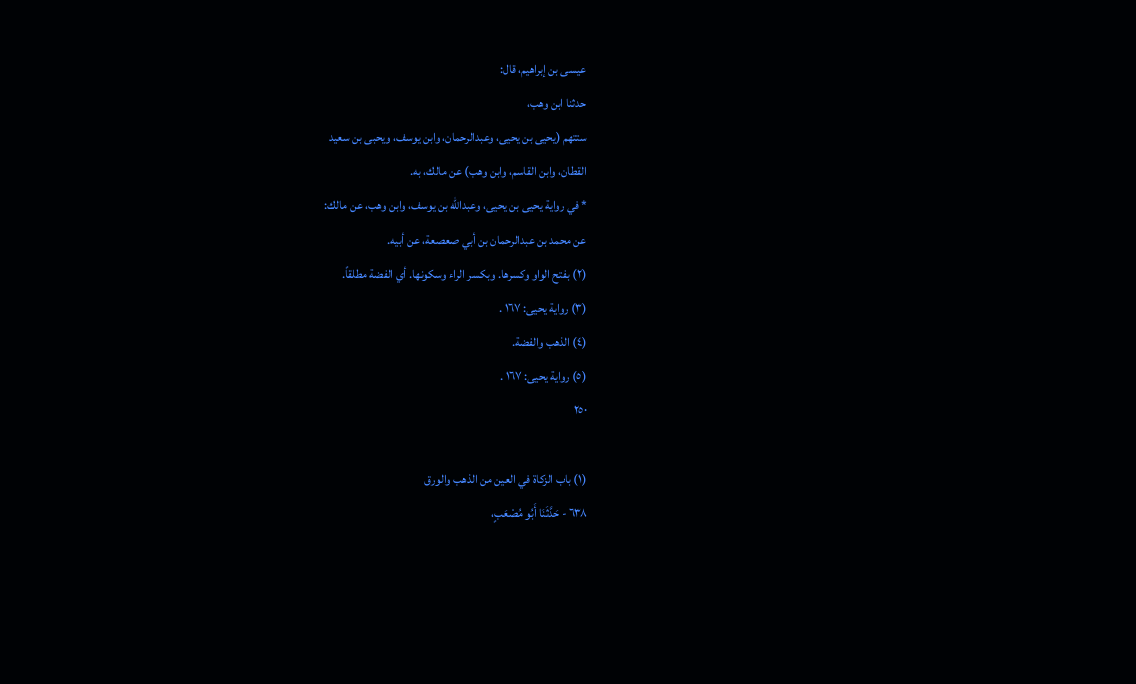عيسى بن إبراهيم، قال:
حدثنا ابن وهب،
ستتهم (يحيى بن يحيى، وعبدالرحمان، وابن يوسف، ويحبى بن سعيد
القطان، وابن القاسم، وابن وهب) عن مالك، به.
* في رواية يحيى بن يحيى، وعبدالله بن يوسف، وابن وهب، عن مالك:
عن محمد بن عبدالرحمان بن أبي صعصعة، عن أبيه.
(٢) بفتح الواو وكسرها. وبكسر الراء وسكونها. أي الفضة مطلقاً.
(٣) رواية يحيى: ١٦٧ .
(٤) الذهب والفضة.
(٥) رواية يحيى: ١٦٧ .
٢٥٠

(١) باب الزكاة في العين من الذهب والورق
٦٣٨ - حَدَّثَنَا أَبُو مُصْعَبٍ،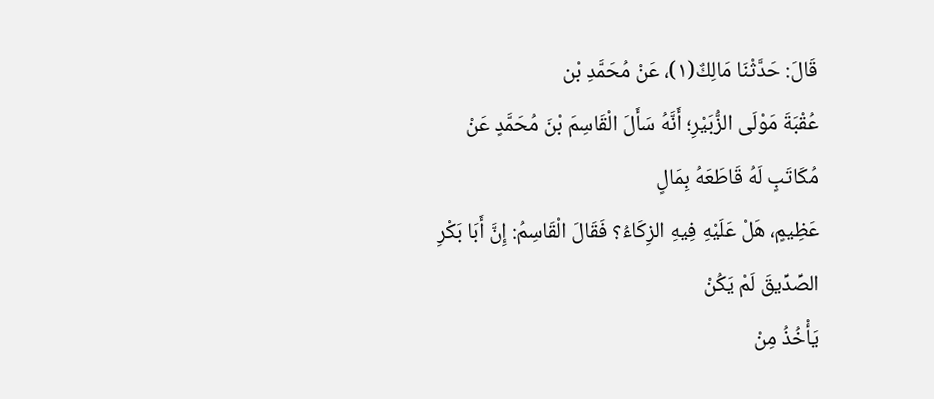قَالَ: حَدَّثْنَا مَالِكٌ(١)، عَنْ مُحَمَّدِ بْن
عُقْبَةَ مَوْلَى الزُّبَيْرِ؛ أَنَّهُ سَأَلَ الْقَاسِمَ بْنَ مُحَمَّدٍ عَنْ مُكَاتَبٍ لَهُ قَاطَعَهُ بِمَالٍ
عَظِيمٍ، هَلْ عَلَيْهِ فِيهِ الزِكَاءُ؟ فَقَالَ الْقَاسِمُ: إِنَّ أَبَا بَكْرِ الصِّدِّيقَ لَمْ يَكُنْ
يَأْخُذُ مِنْ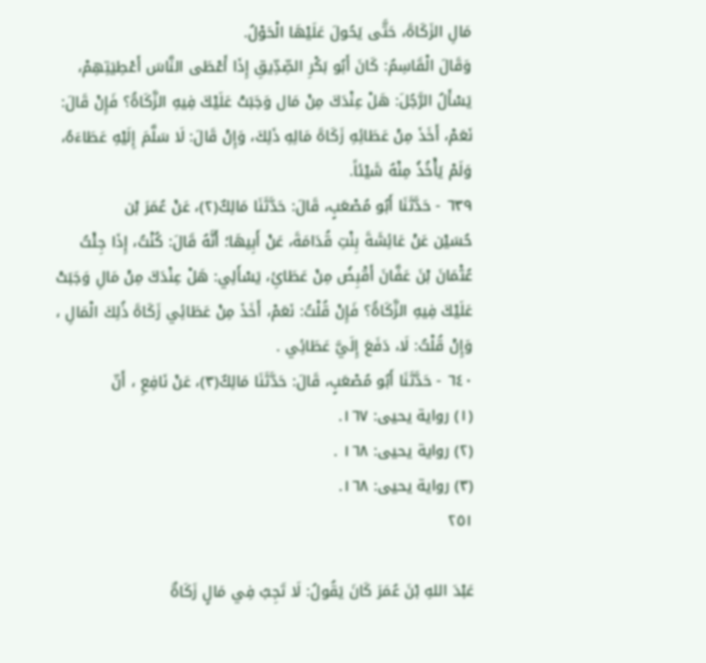مَالِ الزَكَاةَ، حَتَّى يَحُولَ عَلَيْهَا الْحَوْلُ.
وَقَالَ الْقَاسِمُ: كَانَ أَبُو بَكْرِ الصِّدِّيقِ إِذَا أَعْطَى النَّاسَ أَعْطِيَتِهِمْ،
يَسْأَلُ الرَّجُلَ: هَلْ عِنْدَكَ مِنْ مَال وَجَبَتْ عَلَيْكَ فِيهِ الزَّكَاةُ؟ فَإِنْ قَالَ:
نَعَمْ، أَخَذَ مِنْ عَطَائِهِ زَكَاةَ مَالِهِ ذَلِكَ، وَإِنْ قَالَ: لَا سَلَّمَ إِلَيْهِ عَطَاءَهُ،
وَلَمْ يَأْخُذُ مِنْهُ شَيْئاً.
٦٣٩ - حَدَّثَنَا أَبُو مُصْعَبٍ، قَالَ: حَدَّثَنَا مَالِكٌ(٢)، عَنْ عُمَرَ بْن
حُسَيْن عَنْ عَائِشَةَ بِنْتِ قُدَامَةَ، عَنْ أَبِيهَا؛ أَنَّهُ قَالَ: كُنْتُ، إِذَا جِئْتُ
عُثْمَانَ بْنَ عَفَّانَ أَقْبِضُ مِنْ عَطَائِ، يَسْأَلِي: هَلْ عِنْدَكَ مِنْ مَالِ وَجَبَتْ
عَلَيْكَ فِيهِ الزَّكَاةُ؟ فَإِنْ قُلْتُ: نَعَمْ، أَخَذَ مِنْ عَطَائِي زَكَاةَ ذُلِكَ الْمَالِ ،
وَإِنْ قُلْتُ: لَا، دَفَعَ إِلَيَّ عَطَائِي .
٦٤٠ - حَدَّثَنَا أَبُو مُصْعَبٍ، قَالَ: حَدَّثَنَا مَالِكٌ(٣)، عَنْ نَافِعِ ، أَنّ
(١) رواية يحيى: ١٦٧.
(٢) رواية يحيى: ١٦٨ .
(٣) رواية يحيى: ١٦٨.
٢٥١

عَبْدَ اللهِ بْنَ عُمَرَ كَانَ يَقُولُ: لَا تَجِبُ فِي مَالٍ زَكَاةٌ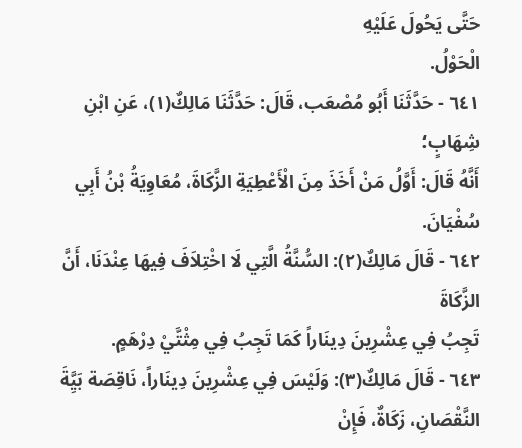حَتَّى يَحُولَ عَلَيْهِ
الْحَوْلُ.
٦٤١ - حَدَّثَنَا أَبُو مُصْعَب، قَالَ: حَدَّثَنَا مَالِكٌ(١)، عَنِ ابْنِ شِهَابٍ؛
أَنَّهُ قَالَ: أَوَّلُ مَنْ أَخَذَ مِنَ الْأَعْطِيَةِ الزَّكَاةَ، مُعَاوِيَةُ بْنُ أَبِي سُفْيَانَ.
٦٤٢ - قَالَ مَالِكٌ(٢): السُّنَّةُ الَّتِي لَا اخْتِلاَفَ فِيهَا عِنْدَنَا، أَنَّ الزَّكَاةَ
تَجِبُ فِي عِشْرِينَ دِينَاراً كَمَا تَجِبُ فِي مِثْتَّيْ دِرْهَمٍ.
٦٤٣ - قَالَ مَالِكٌ(٣): وَلَيْسَ فِي عِشْرِينَ دِينَاراً، نَاقِصَة بَيَِّةَ
النَّقْصَانِ، زَكَاةٌ، فَإِنْ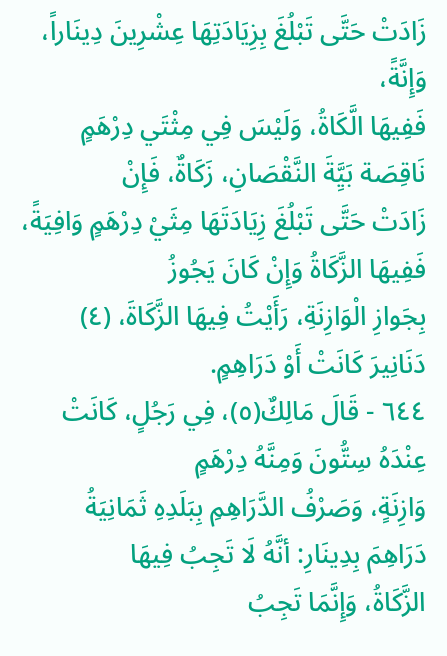زَادَتْ حَتَّى تَبْلُغَ بِزِيَادَتِهَا عِشْرِينَ دِينَاراً، وَإِنَّةً،
فَفِيهَا الَّكَاةُ، وَلَيْسَ فِي مِثْتَي دِرْهَمٍ نَاقِصَة بَيَِّةَ النَّقْصَانِ، زَكَاةٌ، فَإِنْ
زَادَتْ حَتَّى تَبْلُغَ زِيَادَتَهَا مِثَيْ دِرْهَمٍ وَافِيَةً، فَفِيهَا الزَّكَاةُ وَإِنْ كَانَ يَجُوزُ
بِجَوازِ الْوَازِنَةِ، رَأَيْتُ فِيهَا الزَّكَاةَ، (٤) دَنَانِيرَ كَانَتْ أَوْ دَرَاهِمٍ.
٦٤٤ - قَالَ مَالِكٌ(٥)، فِي رَجُلٍ، كَانَتْ عِنْدَهُ سِتُّونَ وَمِنَّهُ دِرْهَمٍ
وَازِنَةٍ، وَصَرْفُ الدَّرَاهِمِ بِبَلَدِهِ ثَمَانِيَةُ دَرَاهِمَ بِدِينَارِ: أنَّهُ لَا تَجِبُ فِيهَا
الزَّكَاةُ، وَإِنَّمَا تَجِبُ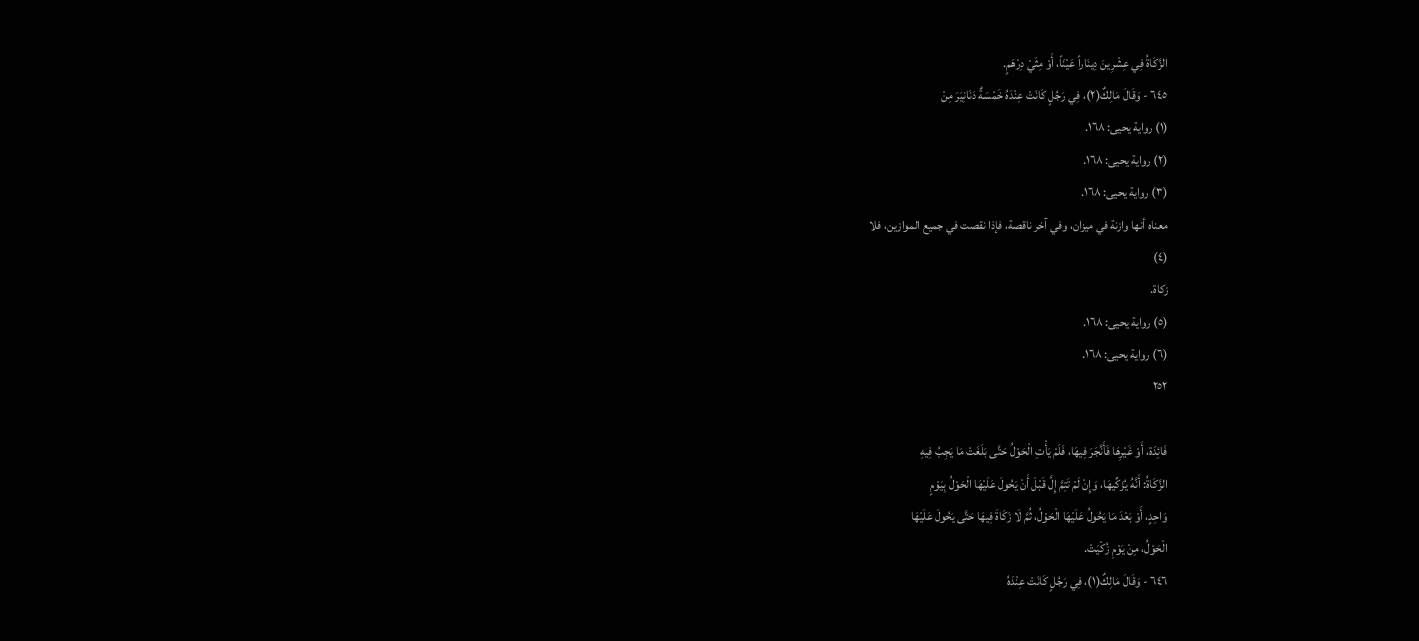الزَّكَاةُ فِي عِشْرِينَ دِينَاراً عَيْنَاً، أَوْ مِثَيْ دِرْهَمٍ.
٦٤٥ - وَقَالَ مَالِكٌ(٢)، فِي رَجُلٍ كَانَتْ عِنْدَهُ خَمْسَةٌ دَنَانِيَرَ مِنْ
(١) رواية يحيى: ١٦٨.
(٢) رواية يحيى: ١٦٨.
(٣) رواية يحيى: ١٦٨.
معناه أنها وازنة في ميزان، وفي آخر ناقصة، فإذا نقصت في جميع الموازين، فلا
(٤)
زکاة.
(٥) رواية يحيى: ١٦٨.
(٦) رواية يحيى: ١٦٨.
٢٥٢

فَائِدَة، أَوْ غَيْرِهَا فَأَنَّجَرَ فِيهَا، فَلَمْ يَأْتِ الْحَوْلُ حَتَّى بَلَغَتْ مَا يَجِبُ فِيهِ
الزَّكَاةُ: أَنَّهُ يُزَكِّيهَا، وَإِنْ لَمْ تَتِمَّ إِلَّ قَبْلَ أَنْ يَحُولَ عَلَيْهَا الْحَوْلُ بِيَوْمٍ
وَاحِدٍ، أَوْ بَعْدَ مَا يَحُولُ عَلَيْهَا الْحَوْلُ، ثُمَّ لَا زَكَاةَ فِيهَا حَتَّى يَحُولَ عَلَيْهَا
الْحَوْلُ، مِنْ يَوْمِ زُكْيَتْ.
٦٤٦ - وَقَالَ مَالِكٌ(١)، فِي رَجُلٍ كَانَتْ عِنْدَهُ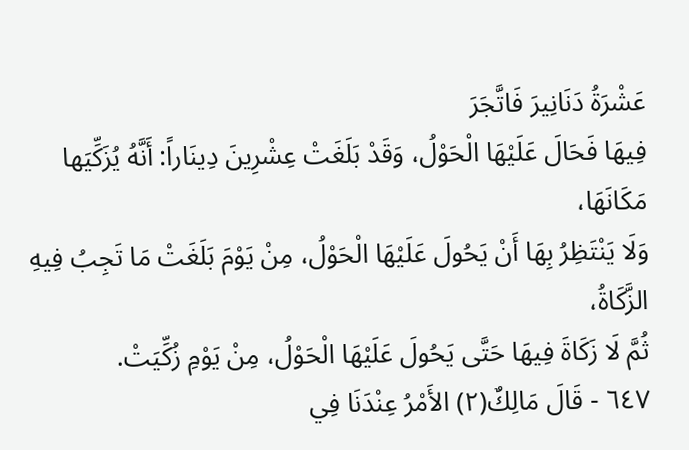عَشْرَةُ دَنَانِيرَ فَاتَّجَرَ
فِيهَا فَحَالَ عَلَيْهَا الْحَوْلُ، وَقَدْ بَلَغَتْ عِشْرِينَ دِينَاراً: أَنَّهُ يُزَكِّيَها مَكَانَهَا،
وَلَا يَنْتَظِرُ بِهَا أَنْ يَحُولَ عَلَيْهَا الْحَوْلُ، مِنْ يَوْمَ بَلَغَتْ مَا تَجِبُ فِيهِ الزَّكَاةُ،
ثُمَّ لَا زَكَاةَ فِيهَا حَتَّى يَحُولَ عَلَيْهَا الْحَوْلُ، مِنْ يَوْمِ زُكِّيَتْ.
٦٤٧ - قَالَ مَالِكٌ(٢) الأَمْرُ عِنْدَنَا فِي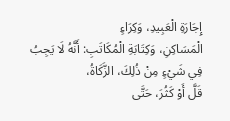إِجَارَةِ الْعَبِيدِ، وَكِرَاءٍ
الْمَسَاكِنِ، وَكِتَابَةِ الْمُكَاتَبِ: أَنَّهُ لَا يَجِبُ فِي شَيْءٍ مِنْ ذُلِكَ، الزَّكَاةُ،
قَلَّ أَوْ كَثُرَ، حَتَّى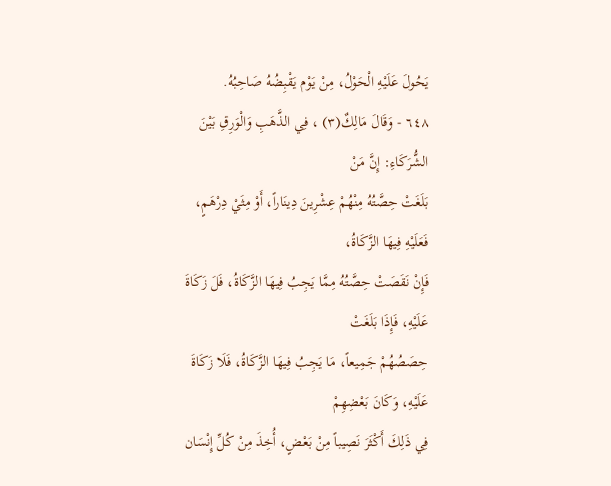يَحُولَ عَلَيْهِ الْحَوْلُ، مِنْ يَوْم يَقْبِضُهُ صَاحِبُهُ.
٦٤٨ - وَقَالَ مَالِكٌ(٣) ، فِي الذَّهَبِ وَالْوَرِقِ بَيْنَ الشُّرَكَاءِ: إِنَّ مَنْ
بَلَغَتْ حِصَّتُهُ مِنْهُمْ عِشْرِينَ دِينَاراً، أَوْ مِثَيْ دِرْهَمٍ، فَعَلَيْهِ فِيهَا الزَّكَاةُ،
فَإِنْ نَقَصَتْ حِصَّتُهُ مِمَّا يَجِبُ فِيهَا الزَّكَاةُ، فَلَ زَكَاةَ عَلَيْهِ، فَإِذَا بَلَغَتْ
حِصَصُهُمْ جَمِيعاً، مَا يَجِبُ فِيهَا الزَّكَاةُ، فَلَا زَكَاةَ عَلَيْهِ، وَكَانَ بَعْضِهِمْ
فِي ذَلِكَ أَكْثَرَ نَصِيباً مِنْ بَعْضٍ، أُخِذَ مِنْ كُلِّ إِنْسَان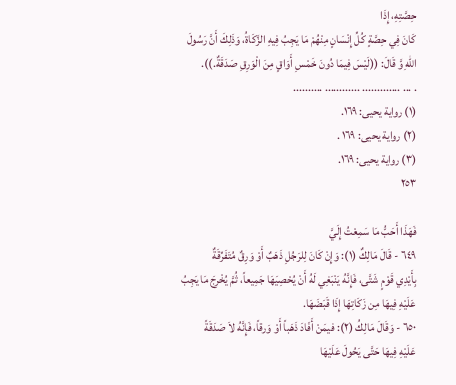حِصَّتِهِ، إِذَا
كَانَ فِي حِصَّةٍ كُلِّ إِنْسَانٍ مِنْهُمْ مَا يَجِبُ فِيهِ الزَّكَاةُ، وَذَلِكَ أَنَّ رَسُولَ
اللّهِ وَّ قَالَ: ((لَيْسَ فِيمَا دُونَ خَمْسِ أَوَاقٍ مِنَ الْوَرِقِ صَدَقَةٌ.)).
. ... ............. ............ ..........
(١) رواية يحيى: ١٦٩.
(٢) رواية يحيى: ١٦٩ .
(٣) رواية يحيى: ١٦٩.
٢٥٣

فَهَذَا أَحَبُّ مَا سَمِعْتُ إِلَيَّ
٦٤٩ - قَالَ مَالِكٌ (١): وَإِنْ كَانَ لِلرَجُلِ ذَهَبٌ أَوْ وَرِقٌ مُتَفَرِّقَةٌ
بِأَيْدِي قَوْمٍ شَتَّى، فَإِنَّهُ يَنْبَغِي لَهُ أَنْ يُحْصِيَهَا جَمِيعاً، ثُمَّ يُخْرِجَ مَا يَجِبُ
عَلَيْهِ فِيهَا مِن زَكَاتِهَا إِذَا قَبَضَهَا.
٦٥٠ - وَقَالَ مَالِكُ (٢): فيمَنْ أَفَادَ ذَهَباً أَوْ وَرقاً، فَإِنَّهُ لاَ صَدَقَةً
عَلَيْهِ فِيهَا حَتَّى يَحُولَ عَلَيْهَا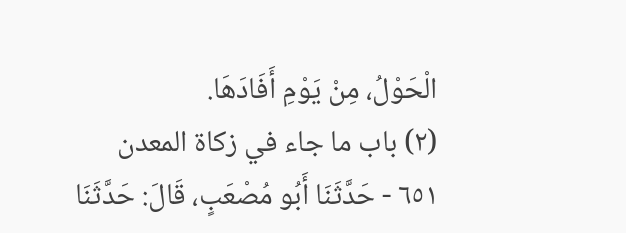الْحَوْلُ، مِنْ يَوْمِ أَفَادَهَا.
(٢) باب ما جاء في زكاة المعدن
٦٥١ - حَدَّثَنَا أَبُو مُصْعَبٍ، قَالَ: حَدَّثَنَا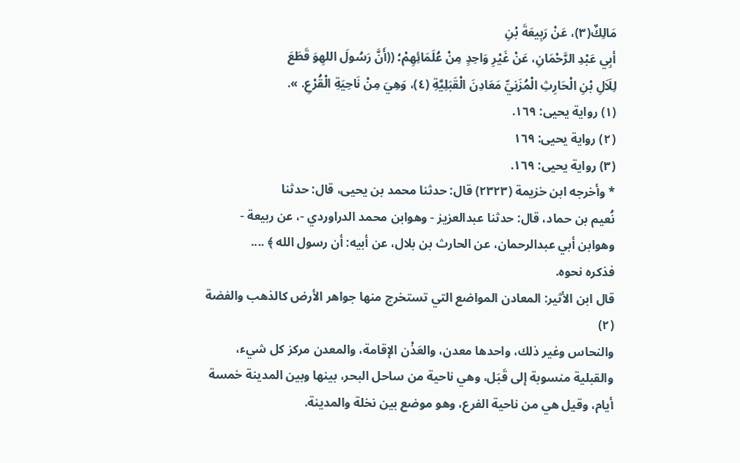مَالِكٌ(٣)، عَنْ رَبِيعَةَ بْنِ
أبِي عَبْدِ الرَّحْمَانِ، عَنْ غَيْرِ وَاحِدٍ مِنْ عُلَمَائِهِمْ؛ ((أَنَّ رَسُولَ اللهِوَ قَطَعَ
لِلَاَلِ بْنِ الْحَارِثِ الْمُزَنِيِّ مَعَادِنَ الْقَبَلِيَّةِ (٤)، وَهِيَ مِنْ نَاحِيَةِ الْقُرْعِ. ».
(١) رواية يحيى: ١٦٩.
(٢) رواية يحيى: ١٦٩
(٣) رواية يحيى: ١٦٩.
* وأخرجه ابن خزيمة (٢٣٢٣) قال: حدثنا محمد بن یحیی، قال: حدثنا
نُعيم بن حماد، قال: حدثنا عبدالعزيز - وهوابن محمد الدراوردي -، عن ربيعة -
وهوابن أبي عبدالرحمان، عن الحارث بن بلال، عن أبيه: أن رسول الله ﴾ ....
فذكره نحوه.
قال ابن الأثير: المعادن المواضع التي تستخرج منها جواهر الأرض كالذهب والفضة
(٢)
والنحاس وغير ذلك، واحدها معدن، والعَذْن الإقامة، والمعدن مركز كل شيء،
والقبلية منسوبة إلى قَبَل، وهي ناحية من ساحل البحر، بينها وبين المدينة خمسة
أيام، وقيل هي من ناحية الفرع، وهو موضع بين نخلة والمدينة.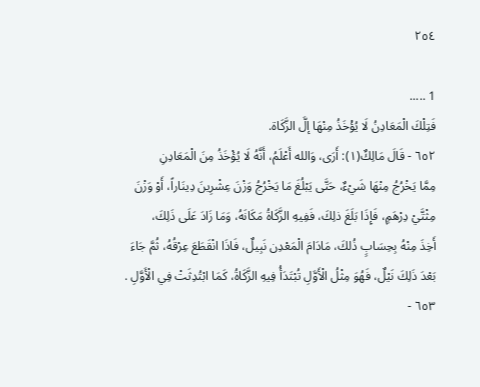٢٥٤

1 .....
فَتِلْكَ الْمَعَادِنُ لَا يُؤْخَذُ مِنْهَا إلَّ الزَّكَاة.
٦٥٢ - قَالَ مَالِكٌ(١): أَرَى، وَالله أَعْلَمُ، أَنَّهُ لَا يُؤْخَذُ مِنَ الْمَعَادِنِ
مِمَّا يَخْرُجُ مِنْهَا شَيْءٌ، حَتَّى يَبْلُغَ مَا يَخْرُجُ وَزْنَ عِشْرِينَ دِينَاراً، أَوْ وَزْنَ
مِثْتَّيْ دِرْهَمٍ، فَإِذَا بَلَغَ ذلِكَ، فَفِيهِ الزَّكَاةُ مَكَانَهُ، وَمَا زَادَ عَلَى ذَلِكَ،
أَخِذَ مِنْهُ بِحِسَابٍ ذُلكَ، مَادَامَ الْمَعْدِن نَبِيلٌ، فَاذَا انْقَطَعَ عِرْقُهُ، ثُمَّ جَاءَ
بَعْدَ ذَلِكَ نَيْلٌ، فَهُوَ مِثْلُ الْأَوَّلِ تُبْتَدَأُ فِيهِ الزَّكَاةُ، كَمَا ابْتُدِثَتْ فِي الْأَوَّلِ .
٦٥٣ -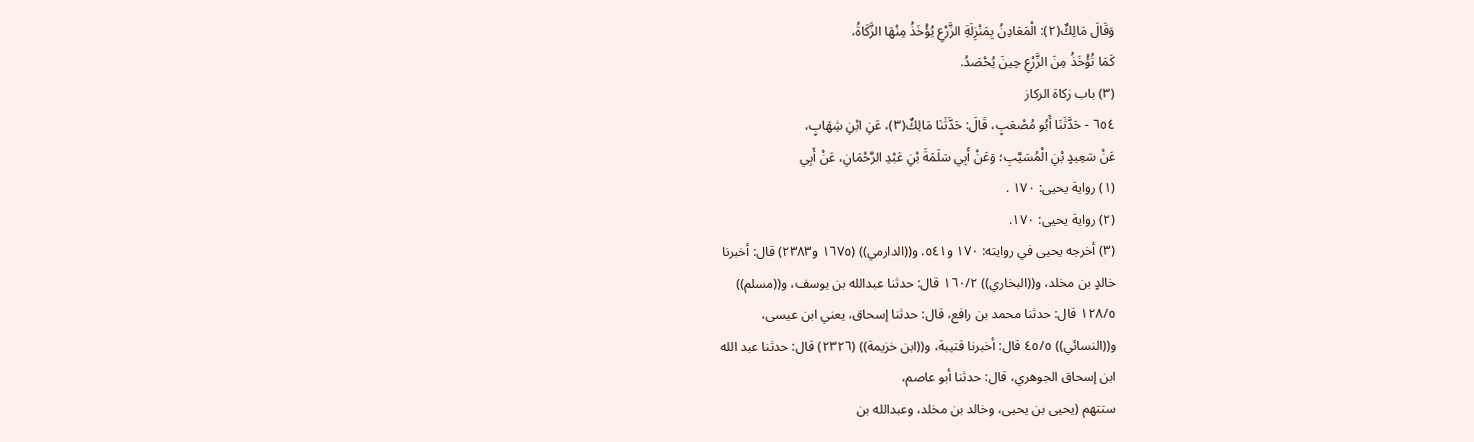وَقَالَ مَالِكٌ(٢): الْمَعَادِنُ بِمَنْزِلَةِ الزَّرْعِ يُؤْخَذُ مِنْهَا الزَّكَاةُ،
كَمَا تُؤْخَذُ مِنَ الزَّرْعِ حِينَ يُحْصَدُ.
(٣) باب زكاة الركاز
٦٥٤ - حَدَّثَنَا أَبُو مُصْعَبٍ، قَالَ: حَدَّثَنَا مَالِكٌ(٣)، عَنِ ابْنِ شِهَابٍ،
عَنْ سَعِيدٍ بْنِ الْمُسَيَّبِ؛ وَعَنْ أَبِي سَلَمَةَ بْنِ عَبْدِ الرَّحْمَانِ، عَنْ أَبِي
(١) رواية يحيى: ١٧٠ .
(٢) رواية يحيى: ١٧٠.
(٣) أخرجه يحيى في روايته: ١٧٠ و٥٤١. و((الدارمي)) (١٦٧٥ و٢٣٨٣) قال: أخبرنا
خالدٍ بن مخلد، و((البخاري)) ١٦٠/٢ قال: حدثنا عبدالله بن يوسف، و((مسلم))
١٢٨/٥ قال: حدثنا محمد بن رافع، قال: حدثنا إسحاق، يعني ابن عيسى،
و((النسائي)) ٤٥/٥ قال: أخبرنا قتيبة، و((ابن خزيمة)) (٢٣٢٦) قال: حدثنا عبد الله
ابن إسحاق الجوهري، قال: حدثنا أبو عاصم،
ستتهم (يحيى بن يحيى، وخالد بن مخلد، وعبدالله بن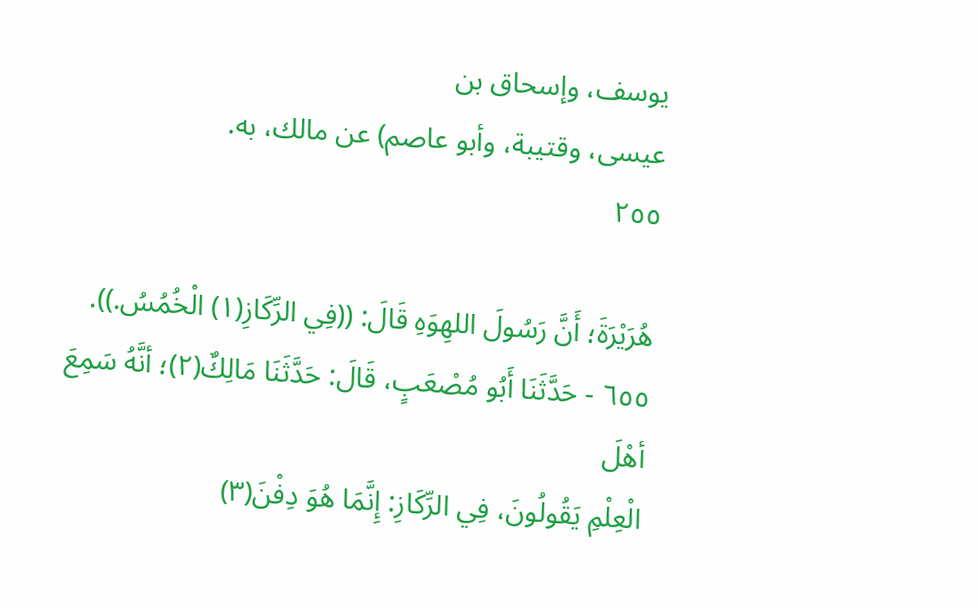يوسف، وإسحاق بن
عيسى، وقتيبة، وأبو عاصم) عن مالك، به.
٢٥٥

هُرَيْرَةَ؛ أَنَّ رَسُولَ اللهِوَهِ قَالَ: ((فِي الرِّكَازِ(١) الْخُمُسُ.)).
٦٥٥ - حَدَّثَنَا أَبُو مُصْعَبٍ، قَالَ: حَدَّثَنَا مَالِكٌ(٢)؛ أنَّهُ سَمِعَ أهْلَ
الْعِلْمِ يَقُولُونَ، فِي الرِّكَازِ: إِنَّمَا هُوَ دِفْنَ(٣)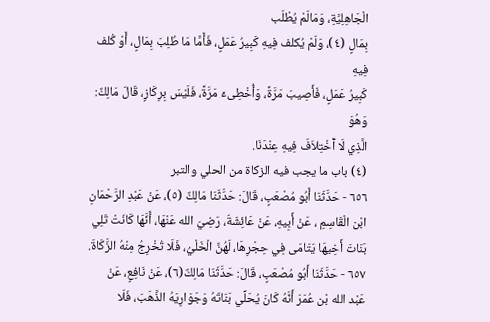الْجَاهِلِيَّةِ، وَمَالَمْ يُطْلَب
بِمَالٍ (٤)، وَلَمْ يُكلف فِيهِ كَبِيرُ عَمَلٍ، فَأَمَّا مَا طُلِبَ بِمَالٍ، أَوْ كُلف فِيهِ
كَبِيرُ عَمَلٍ، فَأَصِيبَ مَرَّةً، وَأُخْطِىءَ مَرَّةً، فَلَيْسَ بِرِكَازٍ، قَالَ مَالِكٌ: وَهُوَ
الَّذِي لَا آَخْتِلاَفَ فِيهِ عِنْدَنَا.
(٤) باب ما يجب فيه الزكاة من الحلي والتبر
٦٥٦ - حَدَّثَنَا أَبُو مُصْعَبٍ، قَالَ: حَدَّثَنَا مَالِكٌ (٥)، عَنْ عَبْدِ الرَّحْمَانِ
ابْن الْقَاسِمِ ، عَنْ أَبِيهِ، عَنْ عَائِشَةَ، رَضِيَ الله عَنْهَا، أَنَّهَا كَانَتْ تَلِي
بَنَاتَ أَخِيهَا يَتَامَى فِي حِجْرِهَا، لَهُنَّ الْخَلْيُ، فَلَا تُخْرِجُ مِنْهُ الزَّكَاةَ.
٦٥٧ - حَدَّثَنَا أَبُو مُصْعَبٍ، قَالَ: حَدَّثَنَا مَالِكٌ(٦)، عَنْ نَافِعٍ، عَنْ
عَبْد الله بْن عُمَرَ أَنَّهُ كَانَ يُحَلِّي بَنَاتَهُ وَجَوَارِيَهُ الذَّهَبَ، فَلَا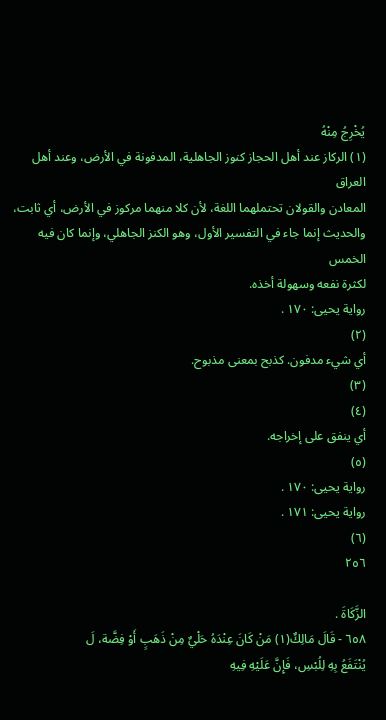يُخْرِجُ مِنْهُ
(١) الركاز عند أهل الحجاز كنوز الجاهلية، المدفونة في الأرض، وعند أهل العراق
المعادن والقولان تحتملهما اللغة، لأن كلا منهما مركوز في الأرض، أي ثابت،
والحديث إنما جاء في التفسير الأول، وهو الكنز الجاهلي، وإنما كان فيه الخمس
لكثرة نفعه وسهولة أخذه.
رواية يحيى: ١٧٠ .
(٢)
أي شيء مدفون. كذبح بمعنى مذبوح.
(٣)
(٤)
أي ينفق على إخراجه.
(٥)
رواية يحيى: ١٧٠ .
رواية يحيى: ١٧١ .
(٦)
٢٥٦

الزَّكَاةَ .
٦٥٨ - قَالَ مَالِكٌ(١) مَنْ كَانَ عِنْدَهُ حَلْيٌ مِنْ ذَهَبٍ أَوْ فِضَّة، لَ
يُنْتَفَعُ بِهِ لِلُبْسِ، فَإِنَّ عَلَيْهِ فِيهِ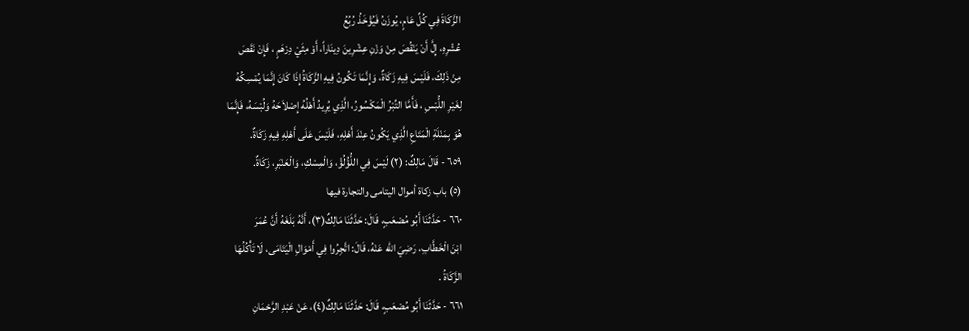الزَّكَاةَ فِي كُلِّ عَامٍ، يُوزَنُ فَيُؤْخَذُ رُبُعُ
عُشْرِهِ، إِلَّ أَنْ يَنْقُصَ مِنْ وَزْنِ عِشْرِينَ دِينَاراً، أَوْ مِثَيْ دِرْهَمٍ ، فَإِنْ نَقَصَ
مِنْ ذَلِكَ، فَلَيْسَ فِيهِ زَكَاةٌ، وَإِنَّمَا تَكُونُ فِيهِ الزَّكَاةُ إِذَا كَانَ إِنَّمَا يُمْسِكُهُ
لِغَيْرِ اللُّبْسِ ، فَأَمَّا التِّبْرُ الْمَكْسُورُ، الَّذِي يُرِيدُ أَهْلُهُ إِصْلاَحَهُ وَلُبْسَهُ، فَإِنَّمَا
هُوَ بِمَنْلَةِ الْمَتَاعِ الَّذِي يَكُونُ عِنْدَ أَهْلِهِ، فَلَيْسَ عَلَى أَهْلِهِ فِيهِ زَكَاةٌ.
٦٥٩ - قَالَ مَالِكٌ: (٢) لَيْسَ فِي اللُّؤُلُؤْ، وَالْمِسْكِ، وَالْعَنْبَرِ، زَكَاةٌ.
(٥) باب زكاة أموال اليتامى والتجارة فيها
٦٦٠ - حَدَّثَنَا أَبُو مُصْعَبٍ، قَالَ: حَدَّثَنَا مَالِكٌ(٣)، أَنَّهُ بَلَغَهُ أَنَّ عُمَرَ
ابْنَ الْخَطَّابِ، رَضِيَ الله عَنْهُ، قَالَ: اتَّجِرُوا فِي أَمْوَالِ الْيَتَامَى، لَا تَأْكُلُهَا
الزَّكَاةُ .
٦٦١ - حَدَّثَنَا أَبُو مُصْعَبٍ، قَالَ: حَدَّثَنَا مَالِكٌ(٤)، عَنْ عَبْدِ الرَّحْمَانِ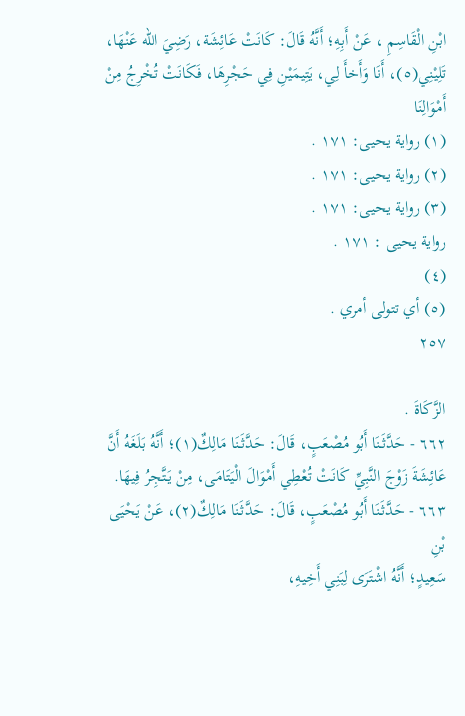ابْنِ الْقَاسِمِ ، عَنْ أَبِهِ؛ أَنَّهُ قَالَ: كَانَتْ عَائِشَة، رَضِيَ الله عَنْهَا،
تَلِيْنِي(٥)، أَنَا وَأَخأَ لِي، يَتِيمَيْنِ فِي حَجْرِهَا، فَكَانَتْ تُخْرِجُ مِنْ أَمْوَالِنَا
(١) رواية يحيى: ١٧١ .
(٢) رواية يحيى: ١٧١ .
(٣) رواية يحيى: ١٧١ .
رواية يحيى : ١٧١ .
(٤)
(٥) أي تتولى أمري .
٢٥٧

الزَّكَاةَ .
٦٦٢ - حَدَّثَنَا أَبُو مُصْعَبٍ، قَالَ: حَدَّثَنَا مَالِكٌ(١)؛ أَنَّهُ بَلَغَهُ أَنَّ
عَائِشَةَ زَوْجَ النَّبِيِّ كَانَتْ تُعْطِي أَمْوَالَ الْيَتَامَى، مِنْ يَتَّجِرُ فِيهَا.
٦٦٣ - حَدَّثَنَا أَبُو مُصْعَبٍ، قَالَ: حَدَّثَنَا مَالِكٌ(٢)، عَنْ يَحْيَى بْنِ
سَعِيدٍ؛ أَنَّهُ اشْتَرَى لِبَنِي أَخِيهِ،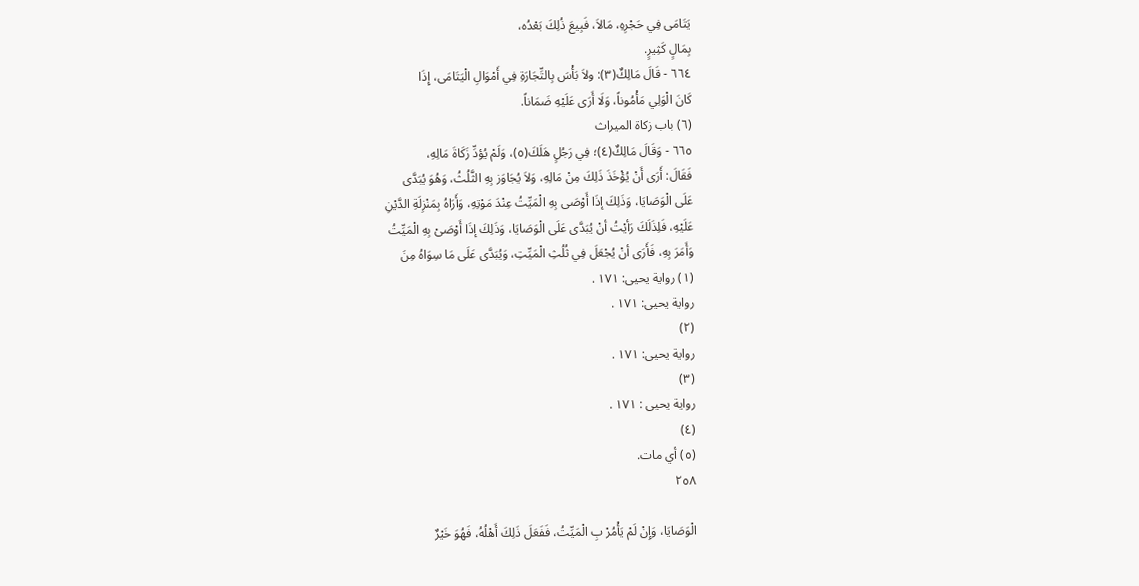يَتَامَى فِي حَجْرِهِ، مَالاَ، فَبِيعَ ذُلِكَ بَعْدُه،
بِمَالٍ كَثِيرٍ.
٦٦٤ - قَالَ مَالِكٌ(٣): ولاَ بَأْسَ بِالتِّجَارَةِ فِي أَمْوَالِ الْيَتَامَى، إِذَا
كَانَ الْوَلِي مَأْمُوناً، وَلَا أَرَى عَلَيْهِ ضَمَاناً.
(٦) باب زكاة الميراث
٦٦٥ - وَقَالَ مَالِكٌ(٤)؛ فِي رَجُلٍ هَلَكَ(٥)، وَلَمْ يُؤدِّ زَكَاةَ مَالِهِ،
فَقَالَ: أَرَى أَنْ يُؤْخَذَ ذَلِكَ مِنْ مَالِهِ، وَلاَ يُجَاوَز بِهِ الثَّلُثُ، وَهُوَ يُبَدَّى
عَلَى الْوَصَايَا، وَذَلِكَ إذَا أَوْصَى بِهِ الْمَيِّتُ عِنْدَ مَوْتِهِ، وَأَرَاهُ بِمَنْزِلَةِ الدَّيْنِ
عَلَيْهِ، فَلِذَلَكَ رَأيْتُ أنْ يُبَدَّى عَلَى الْوَصَايَا، وَذَلِكَ إذَا أَوْصَىْ بِهِ الْمَيِّتُ
وَأَمَرَ بِهِ، فَأَرَى أنْ يُجْعَلَ فِي ثُلُثِ الْمَيِّتِ، وَيُبَدَّى عَلَى مَا سِوَاهُ مِنَ
(١) رواية يحيى: ١٧١ .
رواية يحيى: ١٧١ .
(٢)
رواية يحيى: ١٧١ .
(٣)
رواية يحيى : ١٧١ .
(٤)
(٥) أي مات.
٢٥٨

الْوَصَايَا، وَإِنْ لَمْ يَأْمُرْ بِ الْمَيِّتُ، فَفَعَلَ ذَلِكَ أَهْلُهُ، فَهُوَ خَيْرٌ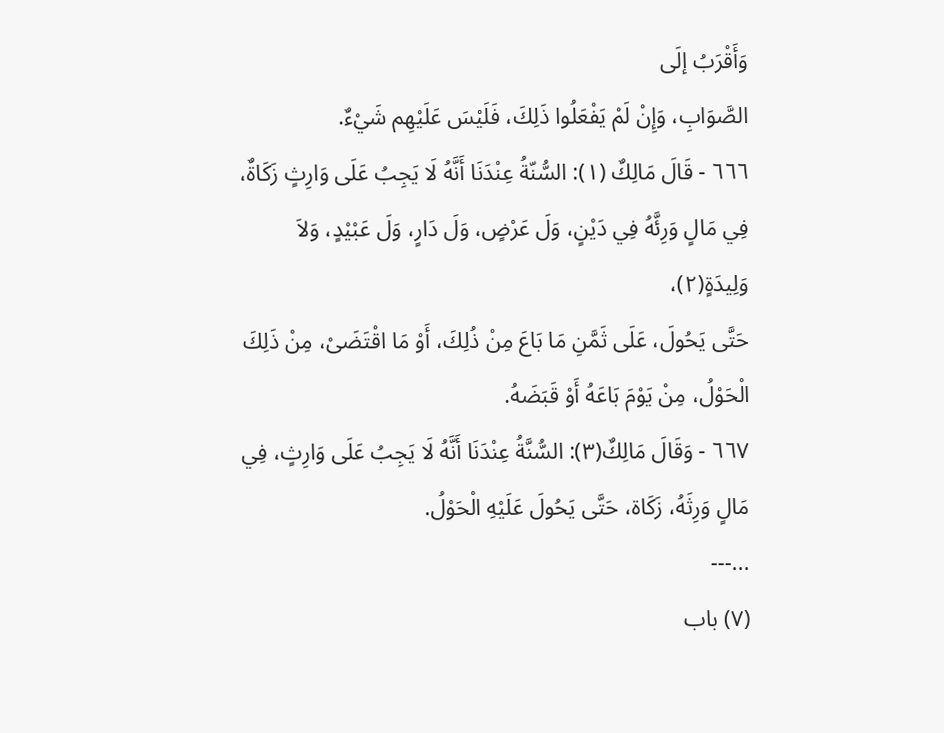وَأَقْرَبُ إلَى
الصَّوَابِ، وَإِنْ لَمْ يَفْعَلُوا ذَلِكَ، فَلَيْسَ عَلَيْهِم شَيْءٌ.
٦٦٦ - قَالَ مَالِكٌ (١): السُّنّةُ عِنْدَنَا أَنَّهُ لَا يَجِبُ عَلَى وَارِثٍ زَكَاةٌ،
فِي مَالٍ وَرِئَّهُ فِي دَيْنٍ، وَلَ عَرْضٍ، وَلَ دَارٍ، وَلَ عَبْيْدٍ، وَلاَ وَلِيدَةٍ(٢)،
حَتَّى يَحُولَ، عَلَى ثَمَّنِ مَا بَاعَ مِنْ ذُلِكَ، أَوْ مَا اقْتَضَىْ، مِنْ ذَلِكَ
الْحَوْلُ، مِنْ يَوْمَ بَاعَهُ أَوْ قَبَضَهُ.
٦٦٧ - وَقَالَ مَالِكٌ(٣): السُّنَّةُ عِنْدَنَا أَنَّهُ لَا يَجِبُ عَلَى وَارِثٍ، فِي
مَالٍ وَرِثَهُ، زَكَاة، حَتَّى يَحُولَ عَلَيْهِ الْحَوْلُ.
...---
(٧) باب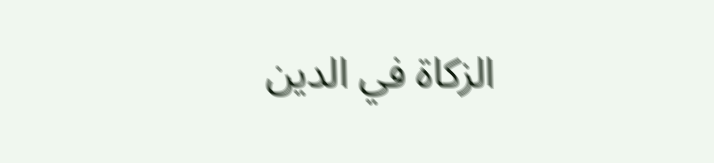الزكاة في الدين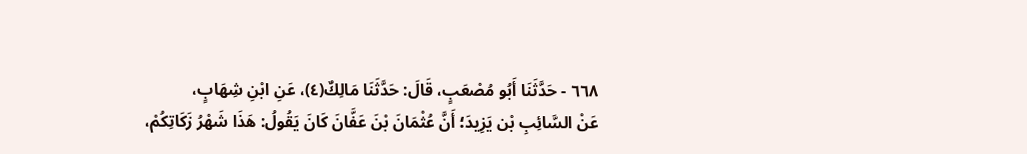٦٦٨ - حَدَّثَنَا أَبُو مُصْعَبٍ، قَالَ: حَدَّثَنَا مَالِكٌ(٤)، عَنِ ابْنِ شِهَابٍ،
عَنْ السَّائِبِ بْن يَزِيدَ؛ أَنَّ عُثْمَانَ بْنَ عَفَّانَ كَانَ يَقُولُ: هَذَا شَهْرُ زَكَاتِكُمْ،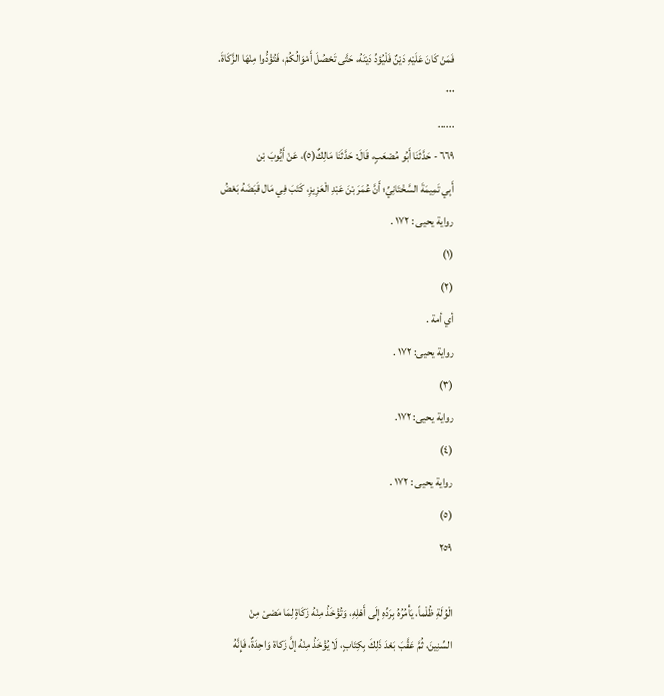فَمَنْ كَانَ عَلَيْهِ دَيْنٌ فَلْيُؤدِّ دَيْنَهُ، حَتَّى تَحْصُلَ أَمْوَالُكُمْ، فَتُؤْدُّوا مِنْهَا الزَّكَاةَ.
٠٠٠
......
٦٦٩ - حَدَّثَنَا أَبُو مُصْعَبٍ، قَالَ: حَدَّثَنَا مَالِكٌ(٥)، عَنْ أَيُّوبَ بْن
أَبِي تَمِيمَةَ السَّخْتَانِيِّ؛ أَنَّ عُمَرَ بْنَ عَبْدِ الْعَزِيزِ، كَتَبَ فِي مَال قَبَضَهُ بَعْضُ
رواية يحيى : ١٧٢ .
(١)
(٢)
أي أمة .
رواية يحيى: ١٧٢ .
(٣)
رواية يحيى: ١٧٢.
(٤)
رواية يحيى : ١٧٢ .
(٥)
٢٥٩

الْوُلَةِ ظُلْماً، يَأْمُرُهُ بِرَدِّهِ إِلَى أَهْلِهِ، وَتُؤْخَذُ مِنْهُ زَكَاةٍ لِمَا مَضىْ مِنْ
السِّنِينَ، ثُمَّ عَقَّبَ بَعْدَ ذَلِكَ بِكِتَابٍ، لَا يُؤْخَذُ مِنْهُ إلَّ زَكاة وَاحِدَةٌ، فَإِنَّهُ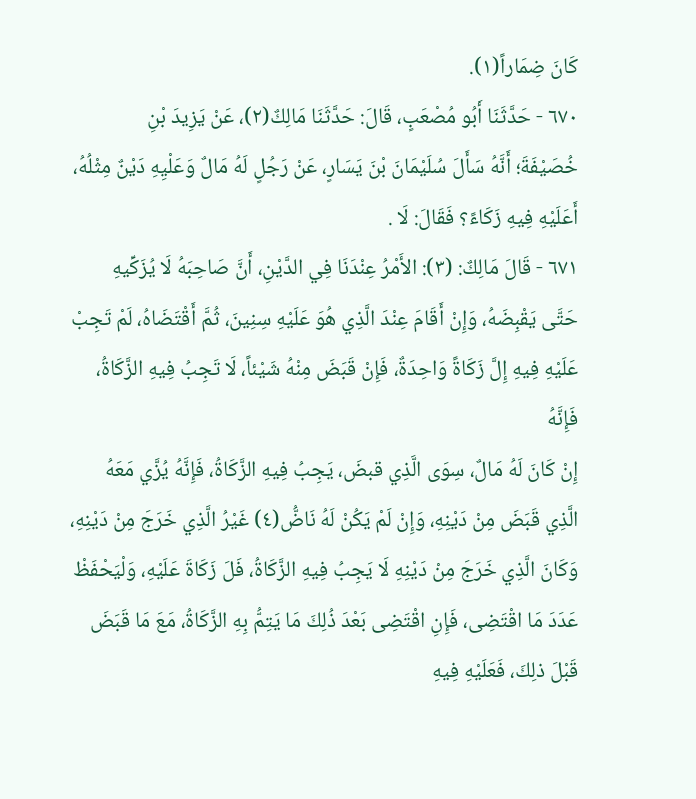كَانَ ضِمَاراً(١).
٦٧٠ - حَدَّثَنَا أَبُو مُصْعَبٍ، قَالَ: حَدَّثَنَا مَالِكٌ(٢)، عَنْ يَزِيدَ بْنِ
خُصَيْفَةَ؛ أَنَّهُ سَأَلَ سُلَيْمَانَ بْنَ يَسَارٍ، عَنْ رَجُلٍ لَهُ مَالٌ وَعَلْيِهِ دَيْنٌ مِثْلُهُ،
أَعَلَيْهِ فِيهِ زَكَاءً؟ فَقَالَ: لَا .
٦٧١ - قَالَ مَالِكٌ: (٣): الأَمْرُ عِنْدَنَا فِي الدَّيْنِ، أَنَّ صَاحِبَهُ لَا يُزَكِّيهِ
حَتَّى يَقْبِضَهُ، وَإِنْ أَقَامَ عِنْدَ الَّذِي هُوَ عَلَيْهِ سِنِينَ، ثُمَّ أَقْتَضَاهُ، لَمْ تَجِبْ
عَلَيْهِ فِيهِ إِلَّ زَكَاةً وَاحِدَةٌ، فَإِنْ قَبَضَ مِنْهُ شَيْئاً، لَا تَجِبُ فِيهِ الزَّكَاةُ، فَإِنَّهُ
إِنْ كَانَ لَهُ مَالٌ، سِوَى الَّذِي قبضَ، يَجِبُ فِيهِ الزَّكَاةُ، فَإِنَّهُ يُزَّي مَعَهُ
الَّذِي قَبَضَ مِنْ دَيْنِهِ، وَإِنْ لَمْ يَكُنْ لَهُ نَاضُّ(٤) غَيْرُ الَّذِي خَرَجَ مِنْ دَيْنِهِ،
وَكَانَ الَّذِي خَرَجَ مِنْ دَيْنِهِ لَا يَجِبُ فِيهِ الزَّكَاةُ، فَلَ زَكَاةَ عَلَيْهِ، وَلْيَحْفَظْ
عَدَدَ مَا اقْتَضِى، فَإِنِ اقْتَضِى بَعْدَ ذُلِكَ مَا يَتِمُّ بِهِ الزَّكَاةُ، مَعَ مَا قَبَضَ
قَبْلَ ذلِكَ، فَعَلَيْهِ فِيهِ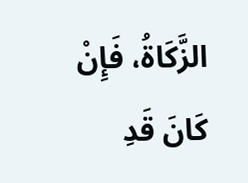الزَّكَاةُ، فَإِنْ كَانَ قَدِ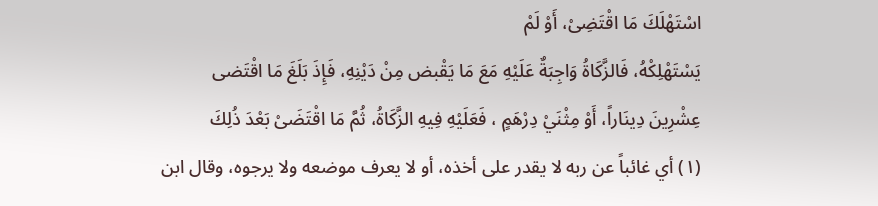اسْتَهْلَكَ مَا اقْتَضِىْ، أَوْ لَمْ
يَسْتَهْلِكْهُ، فَالزَّكَاةُ وَاجِبَةٌ عَلَيْهِ مَعَ مَا يَقْبض مِنْ دَيْنِهِ، فَإِذَ بَلَغَ مَا اقْتَضى
عِشْرِينَ دِينَاراً، أَوْ مِثْنَيْ دِرْهَمٍ ، فَعَلَيْهِ فِيهِ الزَّكَاةُ، ثُمَّ مَا اقْتَضَىْ بَعْدَ ذُلِكَ
(١) أي غائباً عن ربه لا يقدر على أخذه، أو لا يعرف موضعه ولا يرجوه، وقال ابن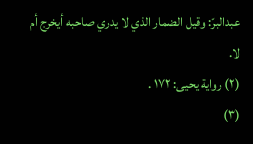عبدالبرّ: وقيل الضمار الذي لا يدري صاحبه أيخرج أم لا.
(٢) رواية يحيى: ١٧٢ .
(٣)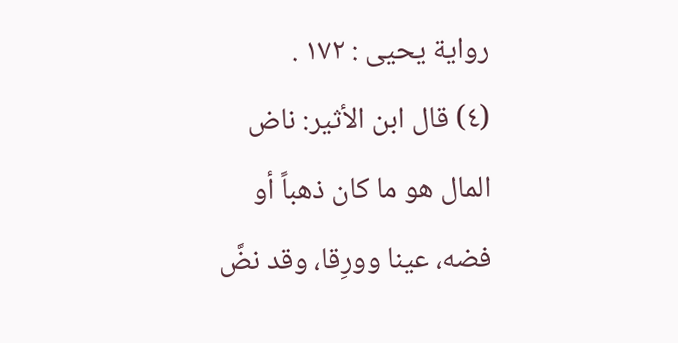رواية يحيى : ١٧٢ .
(٤) قال ابن الأثير: ناض المال هو ما كان ذهباً أو فضه، عينا وورِقا، وقد نضَّ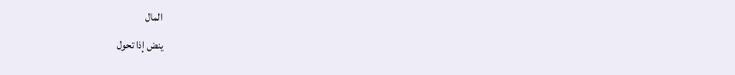المال
ينض إذا تحول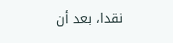نقدا، بعد أن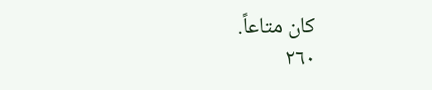كان متاعاً.
٢٦٠